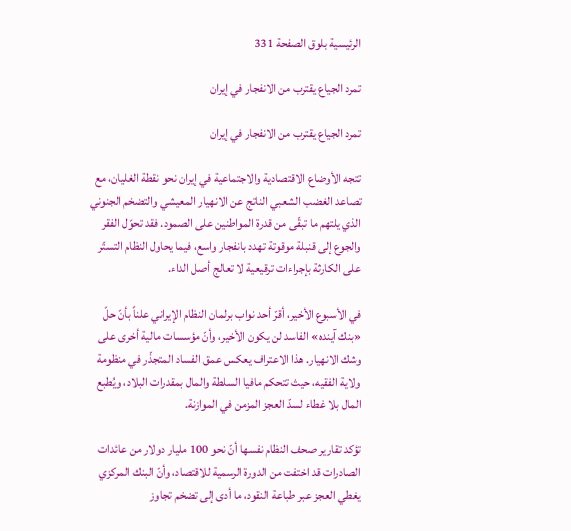الرئيسية بلوق الصفحة 331

تمرد الجياع يقترب من الانفجار في إيران

تمرد الجياع يقترب من الانفجار في إيران

تتجه الأوضاع الاقتصادية والاجتماعية في إيران نحو نقطة الغليان، مع تصاعد الغضب الشعبي الناتج عن الانهيار المعيشي والتضخم الجنوني الذي يلتهم ما تبقّى من قدرة المواطنين على الصمود. فقد تحوّل الفقر والجوع إلى قنبلة موقوتة تهدد بانفجار واسع، فيما يحاول النظام التستّر على الكارثة بإجراءات ترقيعية لا تعالج أصل الداء.

في الأسبوع الأخير، أقرّ أحد نواب برلمان النظام الإيراني علناً بأنّ حلّ «بنك آينده» الفاسد لن يكون الأخير، وأنّ مؤسسات مالية أخرى على وشك الانهيار. هذا الاعتراف يعكس عمق الفساد المتجذّر في منظومة ولاية الفقيه، حيث تتحكم مافيا السلطة والمال بمقدرات البلاد، ويُطبع المال بلا غطاء لسدّ العجز المزمن في الموازنة.

تؤكد تقارير صحف النظام نفسها أنّ نحو 100 مليار دولار من عائدات الصادرات قد اختفت من الدورة الرسمية للاقتصاد، وأنّ البنك المركزي يغطي العجز عبر طباعة النقود، ما أدى إلى تضخم تجاوز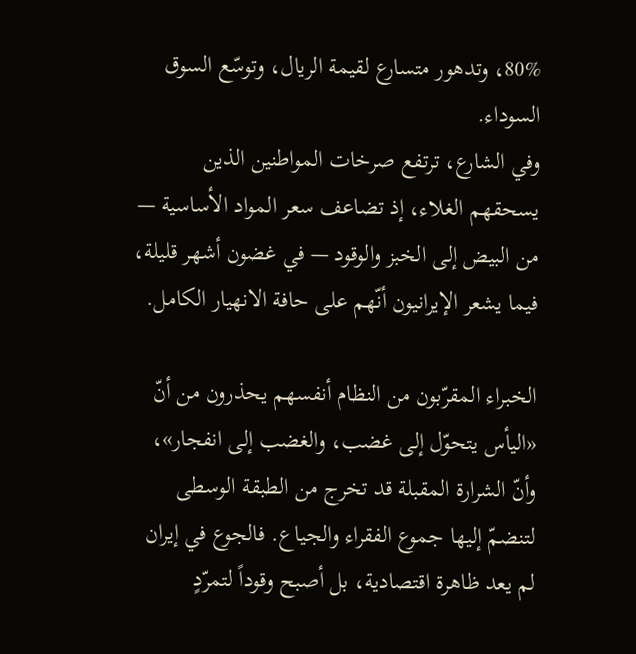80%، وتدهور متسارع لقيمة الريال، وتوسّع السوق السوداء.
وفي الشارع، ترتفع صرخات المواطنين الذين يسحقهم الغلاء، إذ تضاعف سعر المواد الأساسية — من البيض إلى الخبز والوقود — في غضون أشهر قليلة، فيما يشعر الإيرانيون أنّهم على حافة الانهيار الكامل.

الخبراء المقرّبون من النظام أنفسهم يحذرون من أنّ «اليأس يتحوّل إلى غضب، والغضب إلى انفجار»، وأنّ الشرارة المقبلة قد تخرج من الطبقة الوسطى لتنضمّ إليها جموع الفقراء والجياع. فالجوع في إيران لم يعد ظاهرة اقتصادية، بل أصبح وقوداً لتمرّدٍ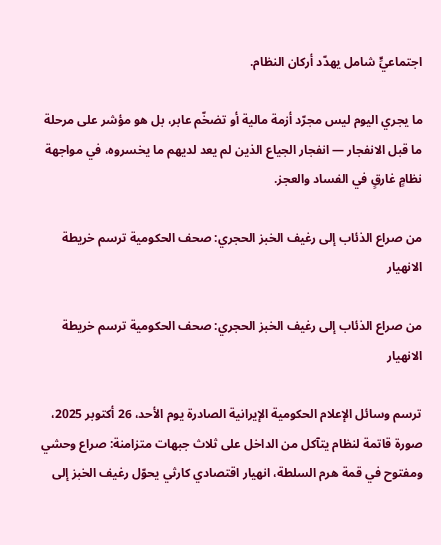اجتماعيٍّ شامل يهدّد أركان النظام.

ما يجري اليوم ليس مجرّد أزمة مالية أو تضخّم عابر، بل هو مؤشر على مرحلة ما قبل الانفجار — انفجار الجياع الذين لم يعد لديهم ما يخسروه، في مواجهة نظامٍ غارقٍ في الفساد والعجز.

من صراع الذئاب إلى رغيف الخبز الحجري: صحف الحکومیة ترسم خريطة الانهيار

من صراع الذئاب إلى رغيف الخبز الحجري: صحف الحکومیة ترسم خريطة الانهيار

ترسم وسائل الإعلام الحكومية الإيرانية الصادرة يوم الأحد، 26 أكتوبر 2025، صورة قاتمة لنظام يتآكل من الداخل على ثلاث جبهات متزامنة: صراع وحشي ومفتوح في قمة هرم السلطة، انهيار اقتصادي كارثي يحوّل رغيف الخبز إلى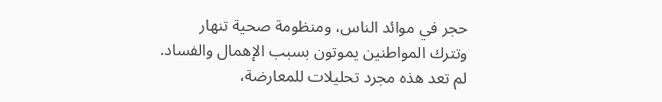حجر في موائد الناس، ومنظومة صحية تنهار وتترك المواطنين يموتون بسبب الإهمال والفساد. لم تعد هذه مجرد تحليلات للمعارضة،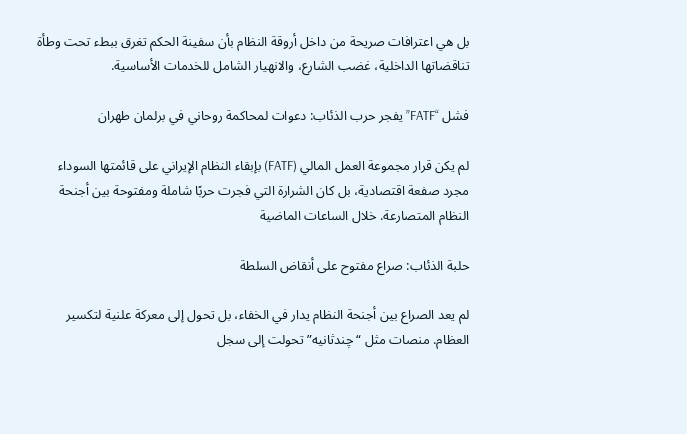بل هي اعترافات صريحة من داخل أروقة النظام بأن سفينة الحكم تغرق ببطء تحت وطأة تناقضاتها الداخلية، غضب الشارع، والانهيار الشامل للخدمات الأساسية.

فشل “FATF” يفجر حرب الذئاب: دعوات لمحاكمة روحاني في برلمان طهران

لم يكن قرار مجموعة العمل المالي (FATF) بإبقاء النظام الإيراني على قائمتها السوداء مجرد صفعة اقتصادية، بل كان الشرارة التي فجرت حربًا شاملة ومفتوحة بين أجنحة النظام المتصارعة. خلال الساعات الماضية

حلبة الذئاب: صراع مفتوح على أنقاض السلطة

لم يعد الصراع بين أجنحة النظام يدار في الخفاء، بل تحول إلى معركة علنية لتكسير العظام. منصات مثل “چندثانیه” تحولت إلى سجل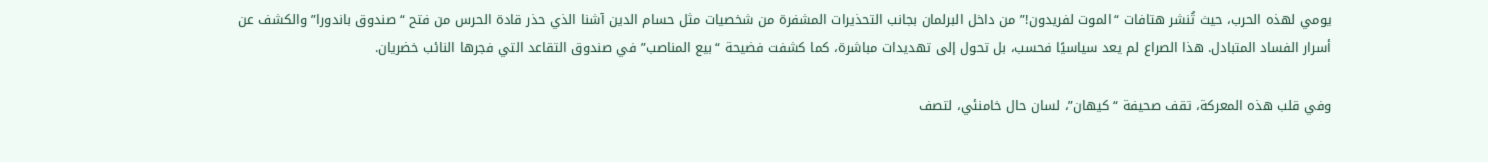يومي لهذه الحرب، حيث تُنشر هتافات “الموت لفريدون!” من داخل البرلمان بجانب التحذيرات المشفرة من شخصيات مثل حسام الدين آشنا الذي حذر قادة الحرس من فتح “صندوق باندورا” والكشف عن أسرار الفساد المتبادل. هذا الصراع لم يعد سياسيًا فحسب، بل تحول إلى تهديدات مباشرة، كما كشفت فضيحة “بيع المناصب” في صندوق التقاعد التي فجرها النائب خضریان.

وفي قلب هذه المعركة، تقف صحيفة “کیهان”، لسان حال خامنئي، لتصف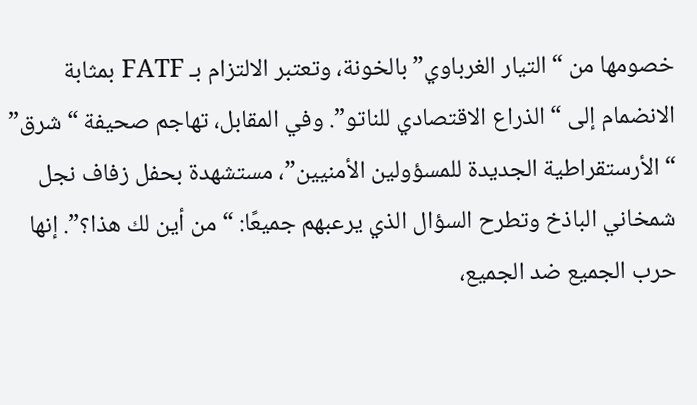خصومها من “التيار الغرباوي” بالخونة، وتعتبر الالتزام بـ FATF بمثابة الانضمام إلى “الذراع الاقتصادي للناتو”. وفي المقابل، تهاجم صحيفة “شرق” “الأرستقراطية الجديدة للمسؤولين الأمنيين”، مستشهدة بحفل زفاف نجل شمخاني الباذخ وتطرح السؤال الذي يرعبهم جميعًا: “من أين لك هذا؟”. إنها حرب الجميع ضد الجميع،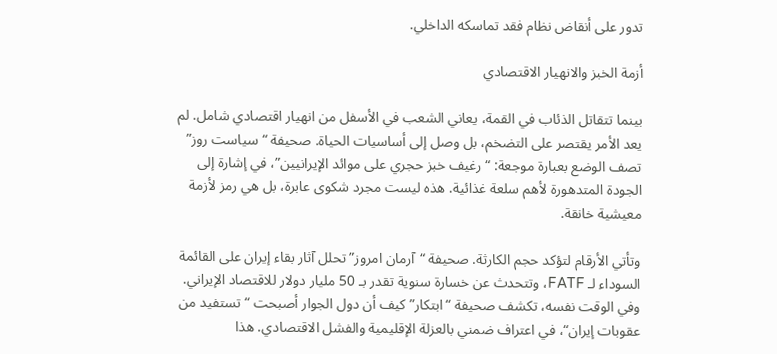تدور على أنقاض نظام فقد تماسكه الداخلي.

أزمة الخبز والانهيار الاقتصادي

بينما تتقاتل الذئاب في القمة، يعاني الشعب في الأسفل من انهيار اقتصادي شامل. لم يعد الأمر يقتصر على التضخم، بل وصل إلى أساسيات الحياة. صحيفة “سیاست روز” تصف الوضع بعبارة موجعة: “رغيف خبز حجري على موائد الإيرانيين”، في إشارة إلى الجودة المتدهورة لأهم سلعة غذائية. هذه ليست مجرد شكوى عابرة، بل هي رمز لأزمة معيشية خانقة.

وتأتي الأرقام لتؤكد حجم الكارثة. صحيفة “آرمان امروز” تحلل آثار بقاء إيران على القائمة السوداء لـ FATF، وتتحدث عن خسارة سنوية تقدر بـ 50 مليار دولار للاقتصاد الإيراني. وفي الوقت نفسه، تكشف صحيفة “ابتکار” كيف أن دول الجوار أصبحت “تستفيد من عقوبات إيران“، في اعتراف ضمني بالعزلة الإقليمية والفشل الاقتصادي. هذا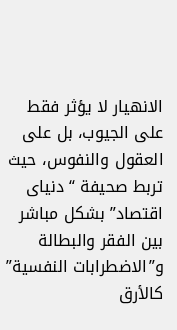الانهيار لا يؤثر فقط على الجيوب، بل على العقول والنفوس، حيث تربط صحيفة “دنیای اقتصاد” بشكل مباشر بين الفقر والبطالة و”الاضطرابات النفسية” كالأرق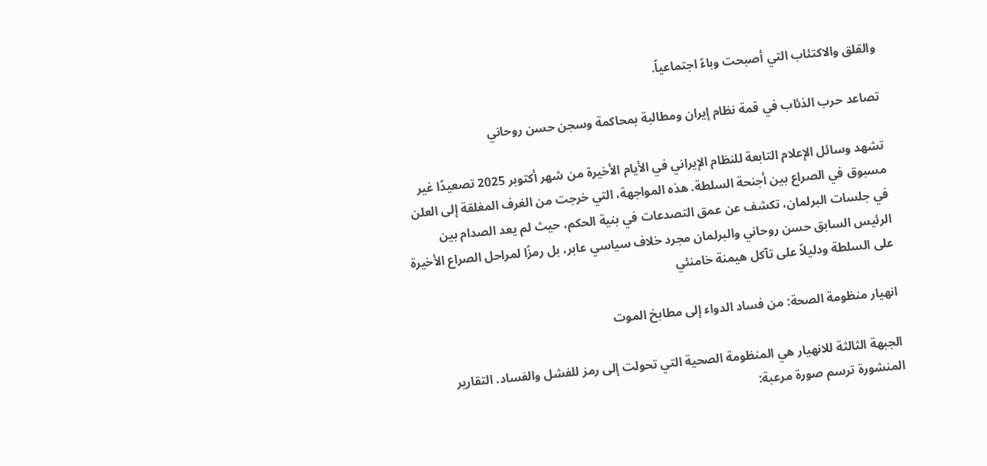والقلق والاكتئاب التي أصبحت وباءً اجتماعياً.

تصاعد حرب الذئاب في قمة نظام إيران ومطالبة بمحاكمة وسجن حسن روحاني

تشهد وسائل الإعلام التابعة للنظام الإيراني في الأيام الأخيرة من شهر أكتوبر 2025 تصعيدًا غير مسبوق في الصراع بين أجنحة السلطة. هذه المواجهة، التي خرجت من الغرف المغلقة إلى العلن في جلسات البرلمان، تكشف عن عمق التصدعات في بنية الحكم، حيث لم يعد الصدام بين الرئيس السابق حسن روحاني والبرلمان مجرد خلاف سياسي عابر، بل رمزًا لمراحل الصراع الأخيرة على السلطة ودليلاً على تآكل هيمنة خامنئي

انهيار منظومة الصحة: من فساد الدواء إلى مطابخ الموت

الجبهة الثالثة للانهيار هي المنظومة الصحية التي تحولت إلى رمز للفشل والفساد. التقارير المنشورة ترسم صورة مرعبة: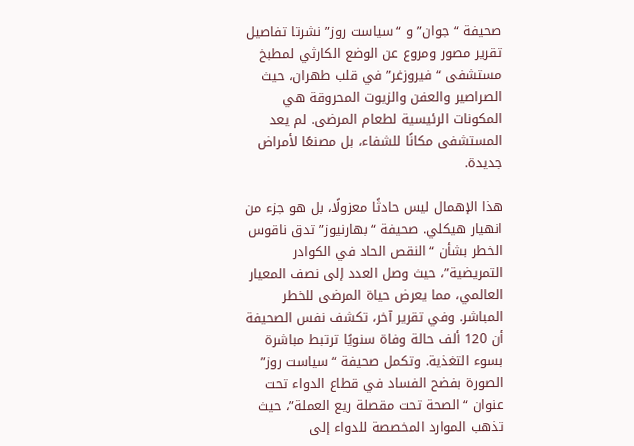صحيفة “جوان” و “سیاست روز” نشرتا تفاصيل تقرير مصور ومروع عن الوضع الكارثي لمطبخ مستشفى “فيروزغر” في قلب طهران، حيث الصراصير والعفن والزيوت المحروقة هي المكونات الرئيسية لطعام المرضى. لم يعد المستشفى مكانًا للشفاء، بل مصنعًا لأمراض جديدة.

هذا الإهمال ليس حادثًا معزولًا، بل هو جزء من انهيار هيكلي. صحيفة “بهارنیوز” تدق ناقوس الخطر بشأن “النقص الحاد في الكوادر التمريضية”، حيث وصل العدد إلى نصف المعيار العالمي، مما يعرض حياة المرضى للخطر المباشر. وفي تقرير آخر، تكشف نفس الصحيفة أن 120 ألف حالة وفاة سنويًا ترتبط مباشرة بسوء التغذية. وتكمل صحيفة “سیاست روز” الصورة بفضح الفساد في قطاع الدواء تحت عنوان “الصحة تحت مقصلة ريع العملة”، حيث تذهب الموارد المخصصة للدواء إلى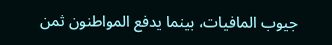جيوب المافيات، بينما يدفع المواطنون ثمن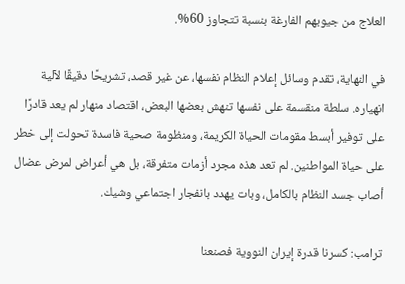العلاج من جيوبهم الفارغة بنسبة تتجاوز 60%.

في النهاية، تقدم وسائل إعلام النظام نفسها، عن غير قصد، تشريحًا دقيقًا لآلية انهياره. سلطة منقسمة على نفسها تنهش بعضها البعض، اقتصاد منهار لم يعد قادرًا على توفير أبسط مقومات الحياة الكريمة، ومنظومة صحية فاسدة تحولت إلى خطر على حياة المواطنين. لم تعد هذه مجرد أزمات متفرقة، بل هي أعراض لمرض عضال أصاب جسد النظام بالكامل، وبات يهدد بانفجار اجتماعي وشيك.

ترامب: كسرنا قدرة إيران النووية فصنعنا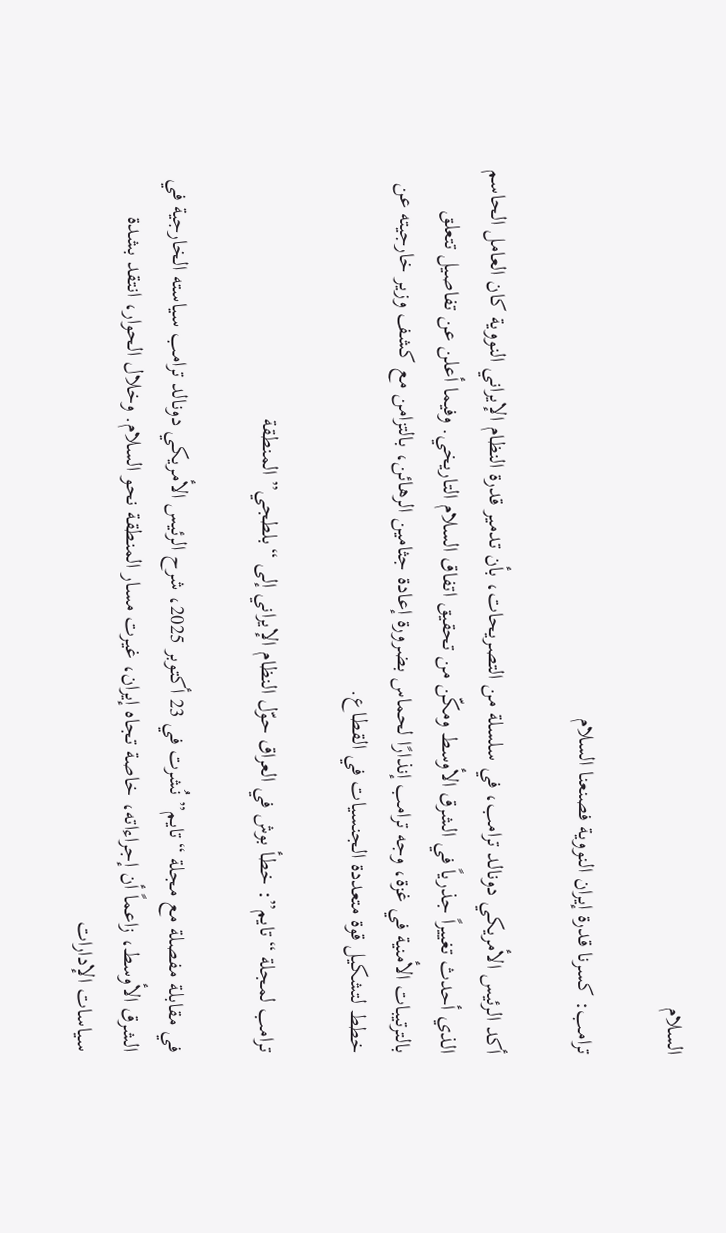السلام

ترامب: كسرنا قدرة إيران النووية فصنعنا السلام

أكد الرئيس الأمريكي دونالد ترامب، في سلسلة من التصريحات، بأن تدمير قدرة النظام الإيراني النووية كان العامل الحاسم الذي أحدث تغييراً جذرياً في الشرق الأوسط ومكّن من تحقيق اتفاق السلام التاريخي. وفيما أعلن عن تفاصيل تتعلق بالترتيبات الأمنية في غزة، وجه ترامب إنذارًا لحماس بضرورة إعادة جثامين الرهائن، بالتزامن مع كشف وزير خارجيته عن خطط لتشكيل قوة متعددة الجنسيات في القطاع.

ترامب لمجلة “تايم”: خطأ بوش في العراق حوّل النظام الإيراني إلى “بلطجي” المنطقة

في مقابلة مفصلة مع مجلة “تايم” نُشرت في 23 أكتوبر 2025، شرح الرئيس الأمريكي دونالد ترامب سياسته الخارجية في الشرق الأوسط، زاعماً أن إجراءاته، خاصة تجاه إيران، غيرت مسار المنطقة نحو السلام. وخلال الحوار، انتقد بشدة سياسات الإدارات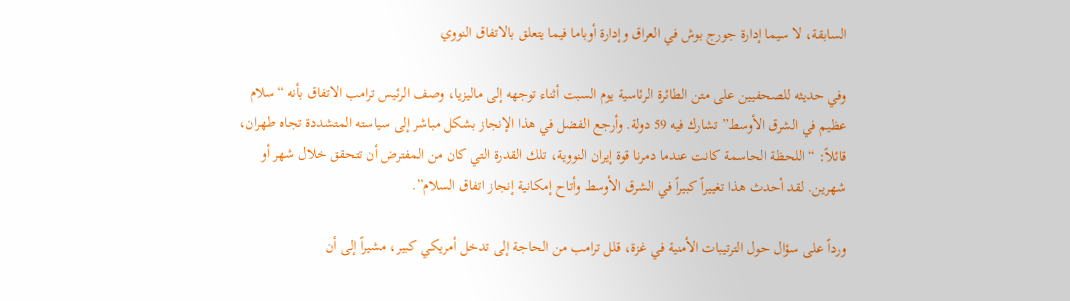السابقة، لا سيما إدارة جورج بوش في العراق وإدارة أوباما فيما يتعلق بالاتفاق النووي

وفي حديثه للصحفيين على متن الطائرة الرئاسية يوم السبت أثناء توجهه إلى ماليزيا، وصف الرئيس ترامب الاتفاق بأنه “سلام عظيم في الشرق الأوسط” تشارك فيه 59 دولة. وأرجع الفضل في هذا الإنجاز بشكل مباشر إلى سياسته المتشددة تجاه طهران، قائلاً: “اللحظة الحاسمة كانت عندما دمرنا قوة إيران النووية، تلك القدرة التي كان من المفترض أن تتحقق خلال شهر أو شهرين. لقد أحدث هذا تغييراً كبيراً في الشرق الأوسط وأتاح إمكانية إنجاز اتفاق السلام”.

ورداً على سؤال حول الترتيبات الأمنية في غزة، قلل ترامب من الحاجة إلى تدخل أمريكي كبير، مشيراً إلى أن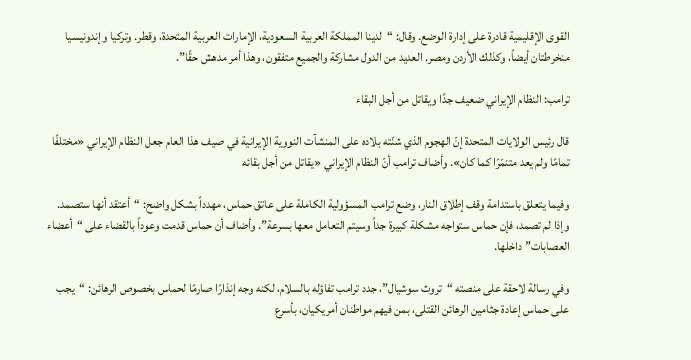القوى الإقليمية قادرة على إدارة الوضع. وقال: “لدينا المملكة العربية السعودية، الإمارات العربية المتحدة، وقطر. وتركيا وإندونيسيا منخرطتان أيضاً، وكذلك الأردن ومصر. العديد من الدول مشاركة والجميع متفقون، وهذا أمر مدهش حقًا”.

ترامب: النظام الإيراني ضعيف جدًا ويقاتل من أجل البقاء

قال رئيس الولايات المتحدة إنّ الهجوم الذي شنّته بلاده على المنشآت النووية الإيرانية في صيف هذا العام جعل النظام الإيراني «مختلفًا تمامًا ولم يعد متنمّرًا كما كان». وأضاف ترامب أنّ النظام الإيراني «يقاتل من أجل بقائه

وفيما يتعلق باستدامة وقف إطلاق النار، وضع ترامب المسؤولية الكاملة على عاتق حماس، مهدداً بشكل واضح: “أعتقد أنها ستصمد. وإذا لم تصمد، فإن حماس ستواجه مشكلة كبيرة جداً وسيتم التعامل معها بسرعة”. وأضاف أن حماس قدمت وعوداً بالقضاء على “أعضاء العصابات” داخلها.

وفي رسالة لاحقة على منصته “تروث سوشيال”، جدد ترامب تفاؤله بالسلام، لكنه وجه إنذارًا صارمًا لحماس بخصوص الرهائن: “يجب على حماس إعادة جثامين الرهائن القتلى، بمن فيهم مواطنان أمريكيان، بأسرع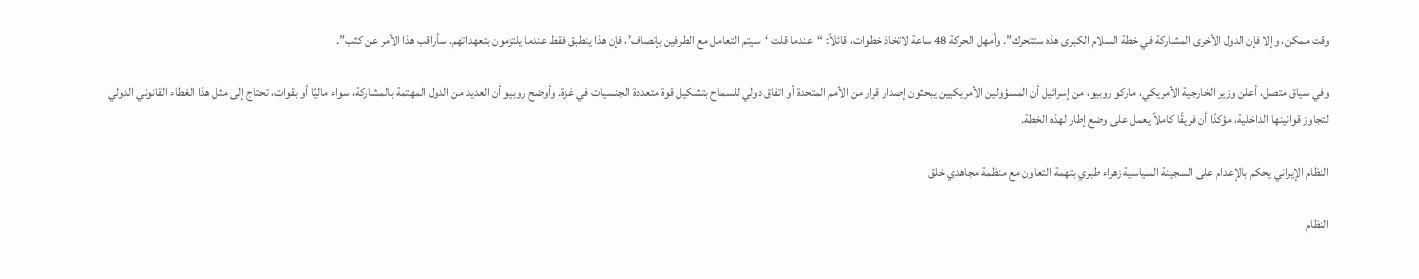وقت ممكن، وإلا فإن الدول الأخرى المشاركة في خطة السلام الكبرى هذه ستتحرك”. وأمهل الحركة 48 ساعة لاتخاذ خطوات، قائلاً: “عندما قلت ‘سيتم التعامل مع الطرفين بإنصاف’، فإن هذا ينطبق فقط عندما يلتزمون بتعهداتهم. سأراقب هذا الأمر عن كثب”.

وفي سياق متصل، أعلن وزير الخارجية الأمريكي، ماركو روبيو، من إسرائيل أن المسؤولين الأمريكيين يبحثون إصدار قرار من الأمم المتحدة أو اتفاق دولي للسماح بتشكيل قوة متعددة الجنسيات في غزة. وأوضح روبيو أن العديد من الدول المهتمة بالمشاركة، سواء ماليًا أو بقوات، تحتاج إلى مثل هذا الغطاء القانوني الدولي لتجاوز قوانينها الداخلية، مؤكدًا أن فريقًا كاملاً يعمل على وضع إطار لهذه الخطة.

النظام الإيراني يحكم بالإعدام على السجينة السياسية زهراء طبري بتهمة التعاون مع منظمة مجاهدي خلق

النظام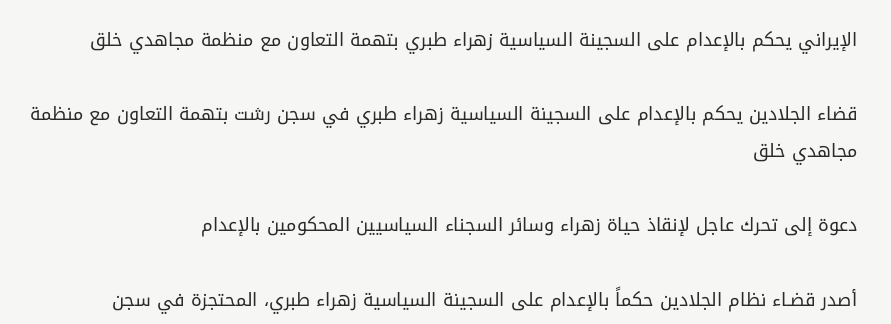الإيراني يحكم بالإعدام على السجينة السياسية زهراء طبري بتهمة التعاون مع منظمة مجاهدي خلق

قضاء الجلادين يحكم بالإعدام على السجينة السياسية زهراء طبري في سجن رشت بتهمة التعاون مع منظمة مجاهدي خلق

دعوة إلى تحرك عاجل لإنقاذ حياة زهراء وسائر السجناء السياسيين المحكومين بالإعدام

أصدر قضـاء نظام الجلادين حكماً بالإعدام على السجينة السياسية زهراء طبري، المحتجزة في سجن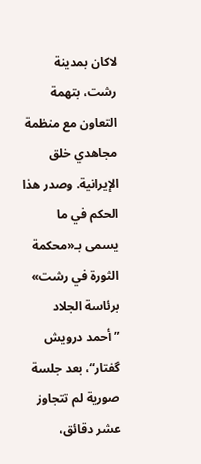لاكان بمدينة رشت، بتهمة التعاون مع منظمة مجاهدي خلق الإيرانية. وصدر هذا الحكم في ما يسمى بـ«محكمة الثورة في رشت» برئاسة الجلاد ”أحمد درويش گفتار“، بعد جلسة صورية لم تتجاوز عشر دقائق،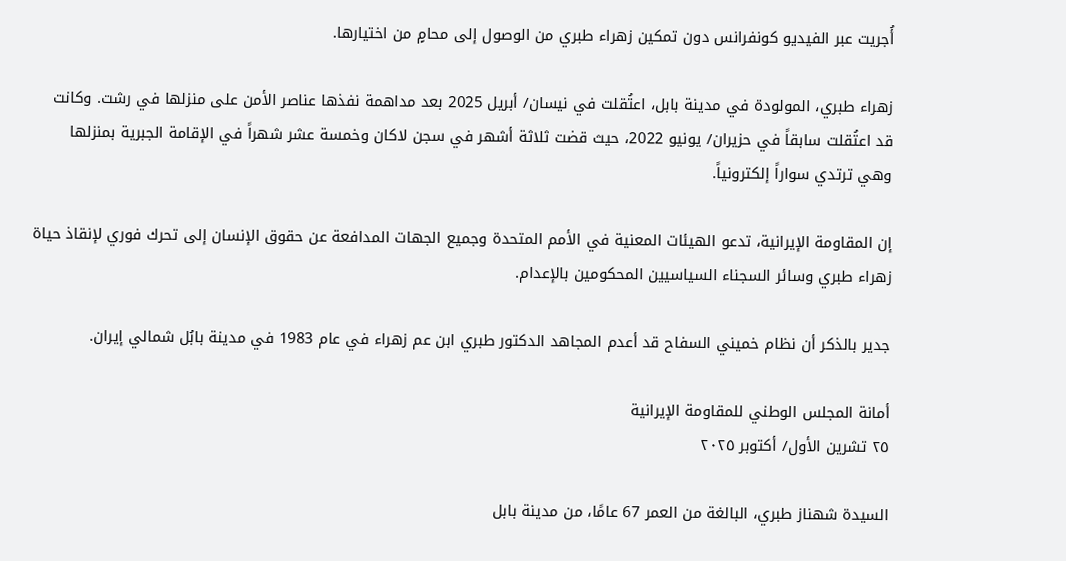أُجريت عبر الفيديو كونفرانس دون تمكين زهراء طبري من الوصول إلى محامٍ من اختيارها.

زهراء طبري، المولودة في مدينة بابل، اعتُقلت في نيسان/ أبريل 2025 بعد مداهمة نفذها عناصر الأمن على منزلها في رشت. وكانت قد اعتُقلت سابقاً في حزيران/ يونيو 2022، حيث قضت ثلاثة أشهر في سجن لاكان وخمسة عشر شهراً في الإقامة الجبرية بمنزلها وهي ترتدي سواراً إلكترونياً.

إن المقاومة الإيرانية، تدعو الهيئات المعنية في الأمم المتحدة وجميع الجهات المدافعة عن حقوق الإنسان إلى تحرك فوري لإنقاذ حياة زهراء طبري وسائر السجناء السياسيين المحكومين بالإعدام.

جدير بالذكر أن نظام خميني السفاح قد أعدم المجاهد الدكتور طبري ابن عم زهراء في عام 1983 في مدينة بابُل شمالي إيران.

أمانة المجلس الوطني للمقاومة الإيرانية
٢٥ تشرين الأول/ أكتوبر ٢٠٢٥

السيدة شهناز طبري، البالغة من العمر 67 عامًا، من مدينة بابل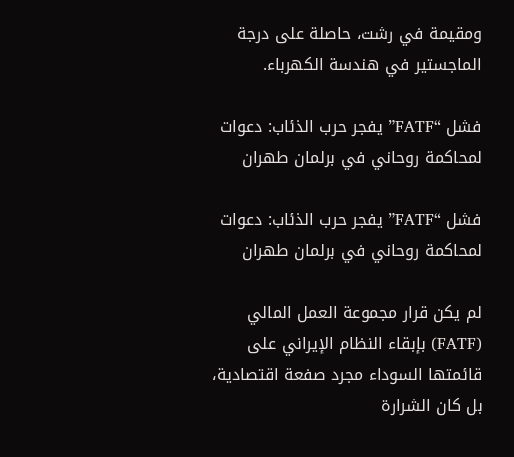ومقيمة في رشت، حاصلة على درجة الماجستير في هندسة الكهرباء.

فشل “FATF” يفجر حرب الذئاب: دعوات لمحاكمة روحاني في برلمان طهران

فشل “FATF” يفجر حرب الذئاب: دعوات لمحاكمة روحاني في برلمان طهران

لم يكن قرار مجموعة العمل المالي (FATF) بإبقاء النظام الإيراني على قائمتها السوداء مجرد صفعة اقتصادية، بل كان الشرارة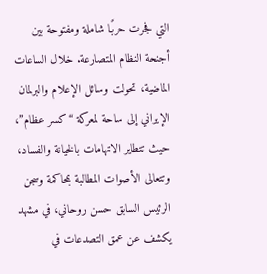التي فجرت حربًا شاملة ومفتوحة بين أجنحة النظام المتصارعة. خلال الساعات الماضية، تحولت وسائل الإعلام والبرلمان الإيراني إلى ساحة لمعركة “كسر عظام”، حيث تتطاير الاتهامات بالخيانة والفساد، وتتعالى الأصوات المطالبة بمحاكمة وسجن الرئيس السابق حسن روحاني، في مشهد يكشف عن عمق التصدعات في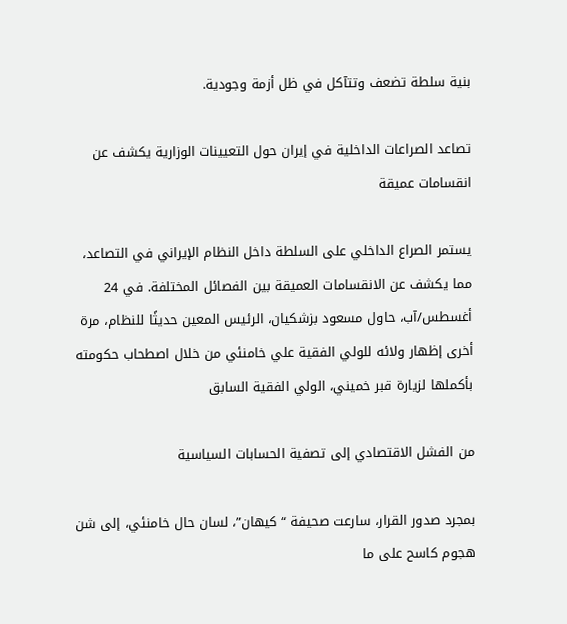بنية سلطة تضعف وتتآكل في ظل أزمة وجودية.

تصاعد الصراعات الداخلية في إيران حول التعيينات الوزارية يكشف عن انقسامات عميقة

يستمر الصراع الداخلي على السلطة داخل النظام الإيراني في التصاعد، مما يكشف عن الانقسامات العميقة بين الفصائل المختلفة. في 24 أغسطس/آب، حاول مسعود بزشكيان، الرئيس المعين حديثًا للنظام، مرة أخرى إظهار ولائه للولي الفقیة علي خامنئي من خلال اصطحاب حكومته بأكملها لزيارة قبر خميني، الولي الفقیة السابق

من الفشل الاقتصادي إلى تصفية الحسابات السياسية

بمجرد صدور القرار، سارعت صحيفة “كيهان”، لسان حال خامنئي، إلى شن هجوم كاسح على ما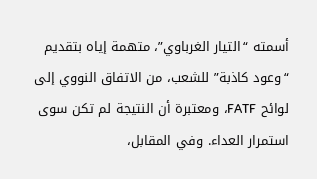أسمته “التيار الغرباوي”، متهمة إياه بتقديم “وعود كاذبة” للشعب، من الاتفاق النووي إلى لوائح FATF، ومعتبرة أن النتيجة لم تكن سوى استمرار العداء. وفي المقابل،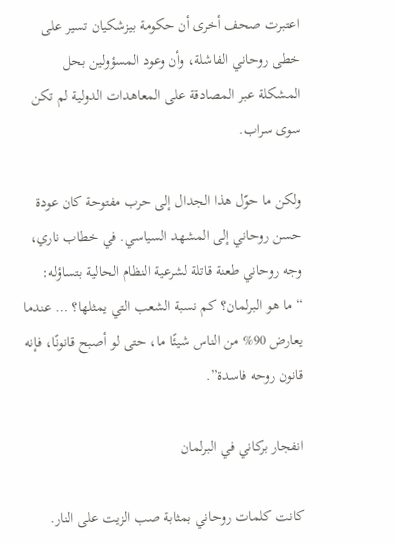اعتبرت صحف أخرى أن حكومة بيزشكيان تسير على خطى روحاني الفاشلة، وأن وعود المسؤولين بحل المشكلة عبر المصادقة على المعاهدات الدولية لم تكن سوى سراب.

ولكن ما حوّل هذا الجدال إلى حرب مفتوحة كان عودة حسن روحاني إلى المشهد السياسي. في خطاب ناري، وجه روحاني طعنة قاتلة لشرعية النظام الحالية بتساؤله: “ما هو البرلمان؟ كم نسبة الشعب التي يمثلها؟ … عندما يعارض 90% من الناس شيئًا ما، حتى لو أصبح قانونًا، فإنه قانون روحه فاسدة”.

انفجار بركاني في البرلمان

كانت كلمات روحاني بمثابة صب الزيت على النار.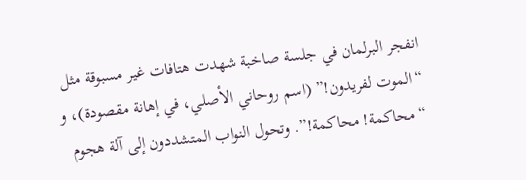انفجر البرلمان في جلسة صاخبة شهدت هتافات غير مسبوقة مثل “الموت لفريدون!” (اسم روحاني الأصلي، في إهانة مقصودة)، و “محاكمة! محاكمة!”. وتحول النواب المتشددون إلى آلة هجوم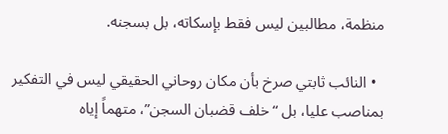منظمة، مطالبين ليس فقط بإسكاته، بل بسجنه.

  • النائب ثابتي صرخ بأن مكان روحاني الحقيقي ليس في التفكير بمناصب عليا، بل “خلف قضبان السجن”، متهماً إياه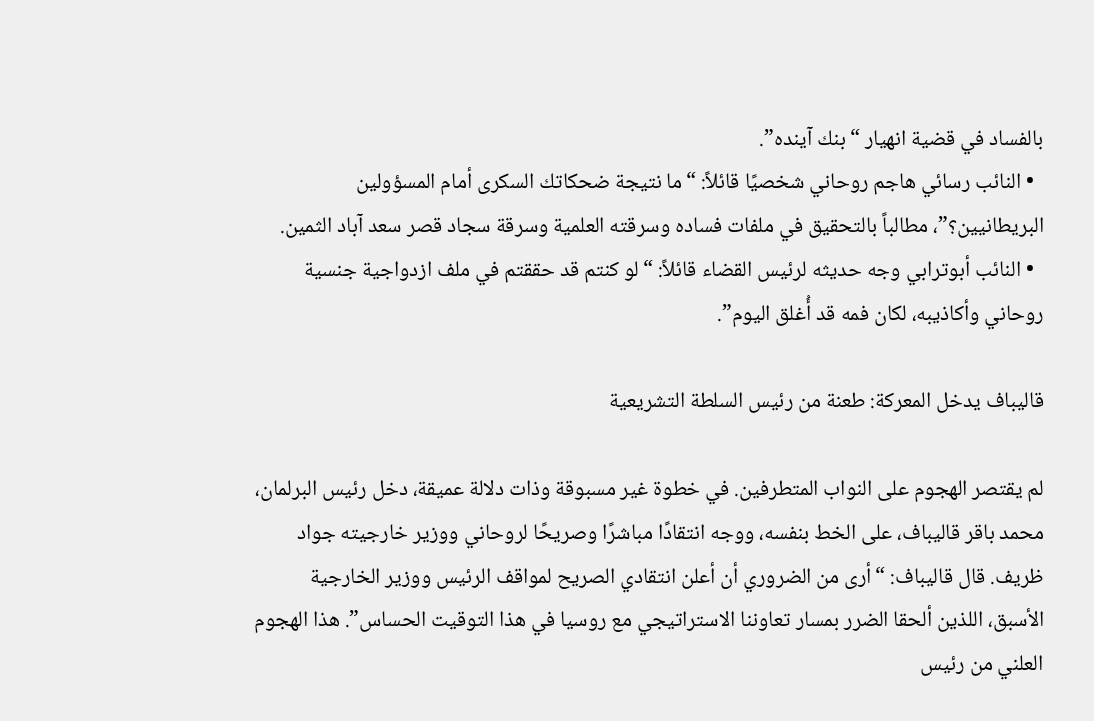بالفساد في قضية انهيار “بنك آينده”.
  • النائب رسائي هاجم روحاني شخصيًا قائلاً: “ما نتيجة ضحكاتك السكرى أمام المسؤولين البريطانيين؟”، مطالباً بالتحقيق في ملفات فساده وسرقته العلمية وسرقة سجاد قصر سعد آباد الثمين.
  • النائب أبوترابي وجه حديثه لرئيس القضاء قائلاً: “لو كنتم قد حققتم في ملف ازدواجية جنسية روحاني وأكاذيبه، لكان فمه قد أُغلق اليوم”.

قاليباف يدخل المعركة: طعنة من رئيس السلطة التشريعية

لم يقتصر الهجوم على النواب المتطرفين. في خطوة غير مسبوقة وذات دلالة عميقة، دخل رئيس البرلمان، محمد باقر قاليباف، على الخط بنفسه، ووجه انتقادًا مباشرًا وصريحًا لروحاني ووزير خارجيته جواد ظريف. قال قاليباف: “أرى من الضروري أن أعلن انتقادي الصريح لمواقف الرئيس ووزير الخارجية الأسبق، اللذين ألحقا الضرر بمسار تعاوننا الاستراتيجي مع روسيا في هذا التوقيت الحساس”. هذا الهجوم العلني من رئيس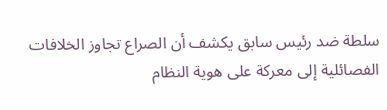سلطة ضد رئيس سابق يكشف أن الصراع تجاوز الخلافات الفصائلية إلى معركة على هوية النظام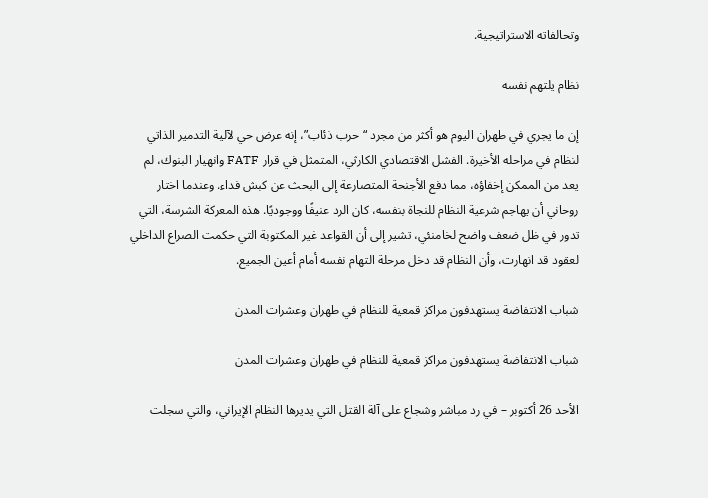وتحالفاته الاستراتيجية.

نظام يلتهم نفسه

إن ما يجري في طهران اليوم هو أكثر من مجرد “حرب ذئاب”، إنه عرض حي لآلية التدمير الذاتي لنظام في مراحله الأخيرة. الفشل الاقتصادي الكارثي، المتمثل في قرار FATF وانهيار البنوك، لم يعد من الممكن إخفاؤه، مما دفع الأجنحة المتصارعة إلى البحث عن كبش فداء. وعندما اختار روحاني أن يهاجم شرعية النظام للنجاة بنفسه، كان الرد عنيفًا ووجوديًا. هذه المعركة الشرسة، التي تدور في ظل ضعف واضح لخامنئي، تشير إلى أن القواعد غير المكتوبة التي حكمت الصراع الداخلي لعقود قد انهارت، وأن النظام قد دخل مرحلة التهام نفسه أمام أعين الجميع.

شباب الانتفاضة يستهدفون مراكز قمعية للنظام في طهران وعشرات المدن

شباب الانتفاضة يستهدفون مراكز قمعية للنظام في طهران وعشرات المدن

الأحد 26 أكتوبر – في رد مباشر وشجاع على آلة القتل التي يديرها النظام الإيراني، والتي سجلت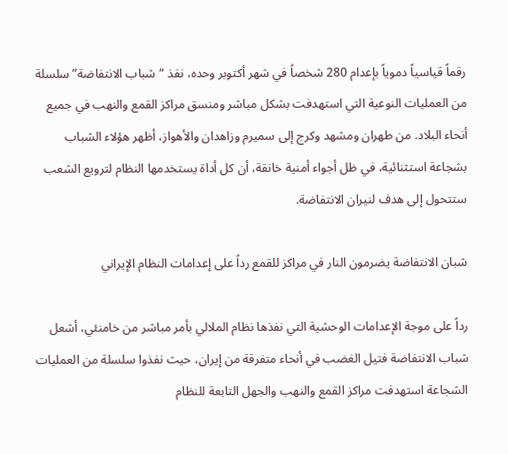رقماً قياسياً دموياً بإعدام 280 شخصاً في شهر أكتوبر وحده، نفذ “شباب الانتفاضة”سلسلة من العمليات النوعية التي استهدفت بشكل مباشر ومنسق مراكز القمع والنهب في جميع أنحاء البلاد. من طهران ومشهد وكرج إلى سميرم وزاهدان والأهواز، أظهر هؤلاء الشباب بشجاعة استثنائية، في ظل أجواء أمنية خانقة، أن كل أداة يستخدمها النظام لترويع الشعب ستتحول إلى هدف لنيران الانتفاضة.

شبان الانتفاضة يضرمون النار في مراكز للقمع رداً على إعدامات النظام الإيراني

رداً على موجة الإعدامات الوحشية التي نفذها نظام الملالي بأمر مباشر من خامنئي، أشعل شباب الانتفاضة فتيل الغضب في أنحاء متفرقة من إيران، حيث نفذوا سلسلة من العمليات الشجاعة استهدفت مراكز القمع والنهب والجهل التابعة للنظام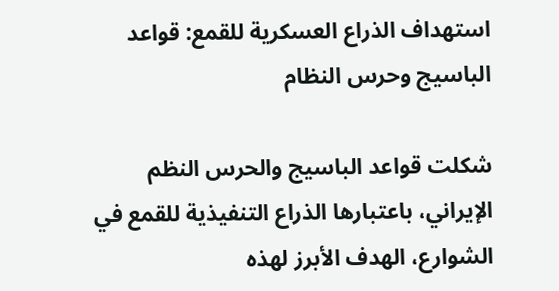استهداف الذراع العسكرية للقمع: قواعد الباسيج وحرس النظام

شكلت قواعد الباسيج والحرس النظم الإيراني، باعتبارها الذراع التنفيذية للقمع في الشوارع، الهدف الأبرز لهذه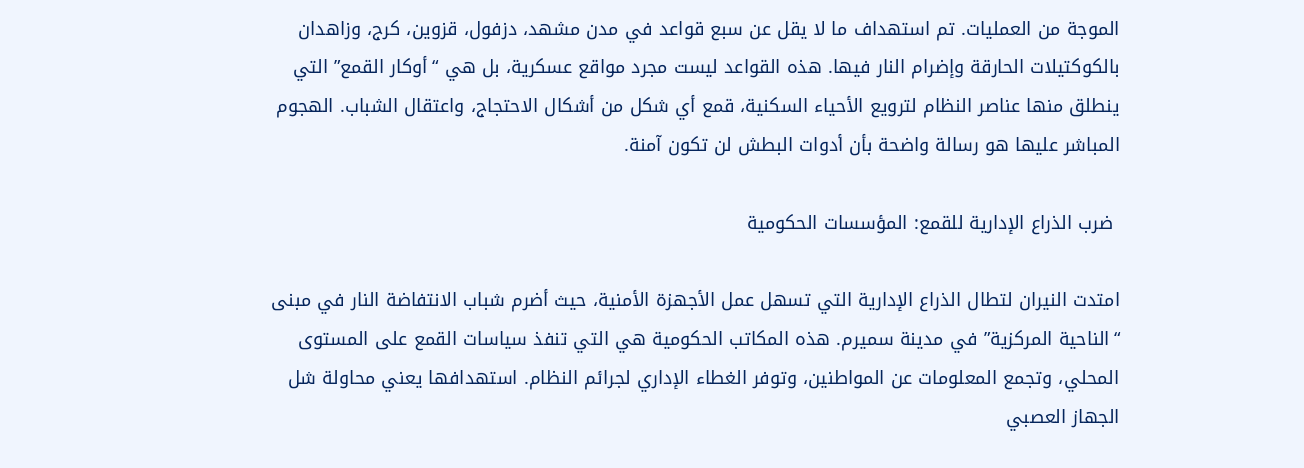الموجة من العمليات. تم استهداف ما لا يقل عن سبع قواعد في مدن مشهد، دزفول، قزوين، كرج، وزاهدان بالكوكتيلات الحارقة وإضرام النار فيها. هذه القواعد ليست مجرد مواقع عسكرية، بل هي “أوكار القمع” التي ينطلق منها عناصر النظام لترويع الأحياء السكنية، قمع أي شكل من أشكال الاحتجاج، واعتقال الشباب. الهجوم المباشر عليها هو رسالة واضحة بأن أدوات البطش لن تكون آمنة.

 ضرب الذراع الإدارية للقمع: المؤسسات الحكومية

امتدت النيران لتطال الذراع الإدارية التي تسهل عمل الأجهزة الأمنية، حيث أضرم شباب الانتفاضة النار في مبنى “الناحية المركزية” في مدينة سميرم. هذه المكاتب الحكومية هي التي تنفذ سياسات القمع على المستوى المحلي، وتجمع المعلومات عن المواطنين، وتوفر الغطاء الإداري لجرائم النظام. استهدافها يعني محاولة شل الجهاز العصبي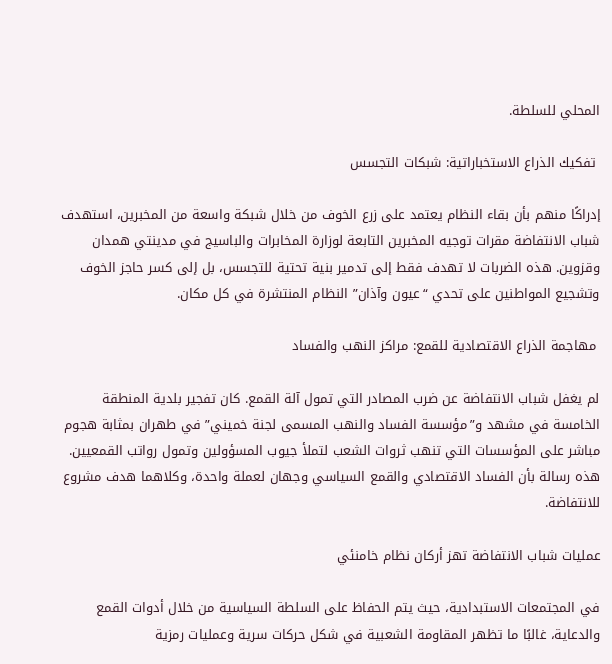المحلي للسلطة.

 تفكيك الذراع الاستخباراتية: شبكات التجسس

إدراكًا منهم بأن بقاء النظام يعتمد على زرع الخوف من خلال شبكة واسعة من المخبرين، استهدف شباب الانتفاضة مقرات توجيه المخبرين التابعة لوزارة المخابرات والباسيج في مدينتي همدان وقزوين. هذه الضربات لا تهدف فقط إلى تدمير بنية تحتية للتجسس، بل إلى كسر حاجز الخوف وتشجيع المواطنين على تحدي “عيون وآذان” النظام المنتشرة في كل مكان.

 مهاجمة الذراع الاقتصادية للقمع: مراكز النهب والفساد

لم يغفل شباب الانتفاضة عن ضرب المصادر التي تمول آلة القمع. كان تفجير بلدية المنطقة الخامسة في مشهد و”مؤسسة الفساد والنهب المسمى لجنة خميني” في طهران بمثابة هجوم مباشر على المؤسسات التي تنهب ثروات الشعب لتملأ جيوب المسؤولين وتمول رواتب القمعيين. هذه رسالة بأن الفساد الاقتصادي والقمع السياسي وجهان لعملة واحدة، وكلاهما هدف مشروع للانتفاضة.

عمليات شباب الانتفاضة تهز أركان نظام خامنئي

في المجتمعات الاستبدادية، حيث يتم الحفاظ على السلطة السياسية من خلال أدوات القمع والدعاية، غالبًا ما تظهر المقاومة الشعبية في شكل حركات سرية وعمليات رمزية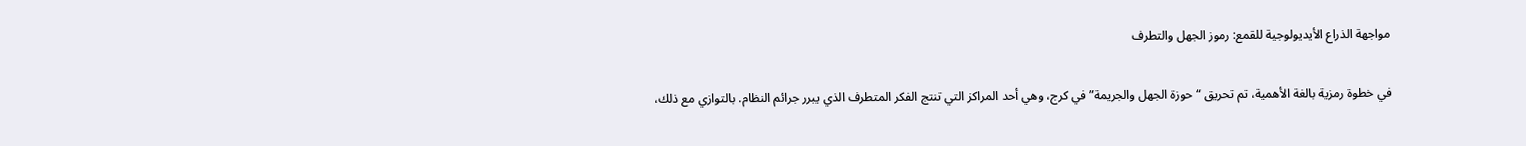مواجهة الذراع الأيديولوجية للقمع: رموز الجهل والتطرف

في خطوة رمزية بالغة الأهمية، تم تحریق “حوزة الجهل والجريمة” في كرج، وهي أحد المراكز التي تنتج الفكر المتطرف الذي يبرر جرائم النظام. بالتوازي مع ذلك،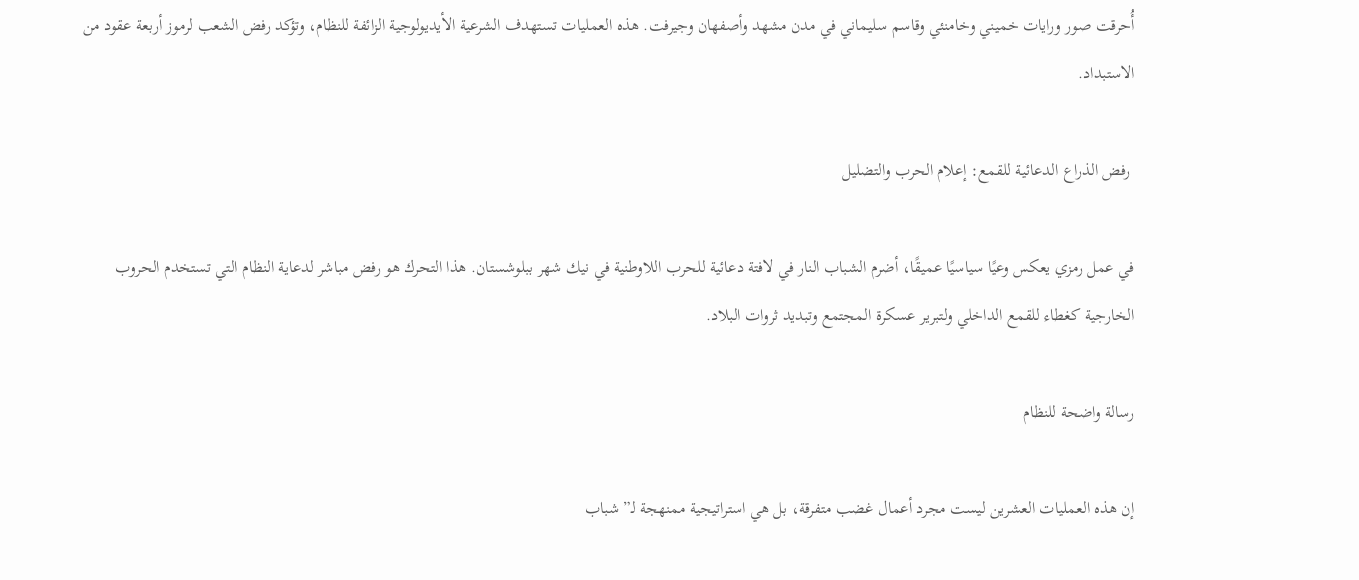أُحرقت صور ورايات خميني وخامنئي وقاسم سليماني في مدن مشهد وأصفهان وجيرفت. هذه العمليات تستهدف الشرعية الأيديولوجية الزائفة للنظام، وتؤكد رفض الشعب لرموز أربعة عقود من الاستبداد.

 رفض الذراع الدعائية للقمع: إعلام الحرب والتضليل

في عمل رمزي يعكس وعيًا سياسيًا عميقًا، أضرم الشباب النار في لافتة دعائية للحرب اللاوطنية في نيك شهر ببلوشستان. هذا التحرك هو رفض مباشر لدعاية النظام التي تستخدم الحروب الخارجية كغطاء للقمع الداخلي ولتبرير عسكرة المجتمع وتبديد ثروات البلاد.

رسالة واضحة للنظام

إن هذه العمليات العشرين ليست مجرد أعمال غضب متفرقة، بل هي استراتيجية ممنهجة لـ”شباب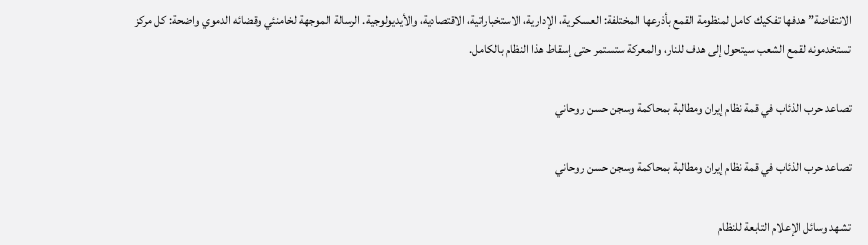الانتفاضة” هدفها تفكيك كامل لمنظومة القمع بأذرعها المختلفة: العسكرية، الإدارية، الاستخباراتية، الاقتصادية، والأيديولوجية. الرسالة الموجهة لخامنئي وقضائه الدموي واضحة: كل مركز تستخدمونه لقمع الشعب سيتحول إلى هدف للنار، والمعركة ستستمر حتى إسقاط هذا النظام بالكامل.

تصاعد حرب الذئاب في قمة نظام إيران ومطالبة بمحاكمة وسجن حسن روحاني

تصاعد حرب الذئاب في قمة نظام إيران ومطالبة بمحاكمة وسجن حسن روحاني

تشهد وسائل الإعلام التابعة للنظام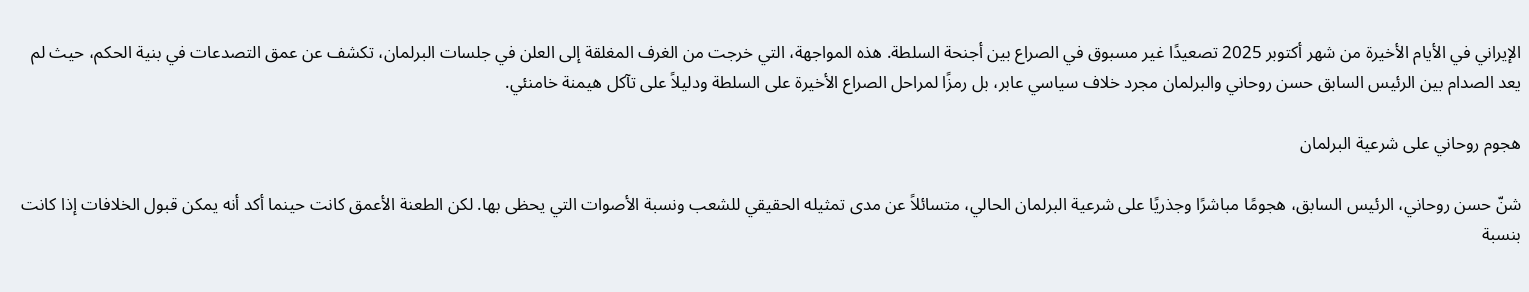الإيراني في الأيام الأخيرة من شهر أكتوبر 2025 تصعيدًا غير مسبوق في الصراع بين أجنحة السلطة. هذه المواجهة، التي خرجت من الغرف المغلقة إلى العلن في جلسات البرلمان، تكشف عن عمق التصدعات في بنية الحكم، حيث لم يعد الصدام بين الرئيس السابق حسن روحاني والبرلمان مجرد خلاف سياسي عابر، بل رمزًا لمراحل الصراع الأخيرة على السلطة ودليلاً على تآكل هيمنة خامنئي.

هجوم روحاني على شرعية البرلمان

شنّ حسن روحاني، الرئيس السابق، هجومًا مباشرًا وجذريًا على شرعية البرلمان الحالي، متسائلاً عن مدى تمثيله الحقيقي للشعب ونسبة الأصوات التي يحظى بها. لكن الطعنة الأعمق كانت حينما أكد أنه يمكن قبول الخلافات إذا كانت بنسبة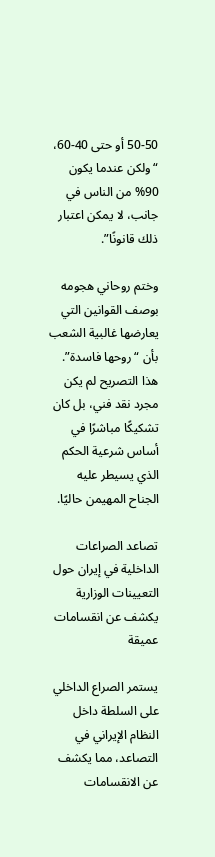50-50 أو حتى 40-60، “ولكن عندما يكون 90% من الناس في جانب، لا يمكن اعتبار ذلك قانونًا”.

وختم روحاني هجومه بوصف القوانين التي يعارضها غالبية الشعب بأن “روحها فاسدة”. هذا التصريح لم يكن مجرد نقد فني، بل كان تشكيكًا مباشرًا في أساس شرعية الحكم الذي يسيطر عليه الجناح المهيمن حاليًا.

تصاعد الصراعات الداخلية في إيران حول التعيينات الوزارية يكشف عن انقسامات عميقة

يستمر الصراع الداخلي على السلطة داخل النظام الإيراني في التصاعد، مما يكشف عن الانقسامات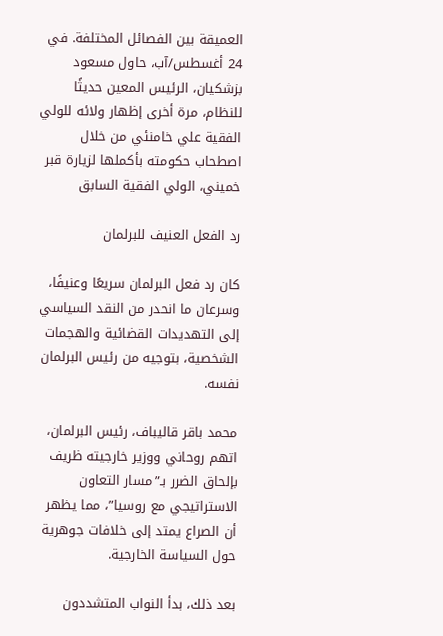العميقة بين الفصائل المختلفة. في 24 أغسطس/آب، حاول مسعود بزشكيان، الرئيس المعين حديثًا للنظام، مرة أخرى إظهار ولائه للولي الفقیة علي خامنئي من خلال اصطحاب حكومته بأكملها لزيارة قبر خميني، الولي الفقیة السابق

رد الفعل العنيف للبرلمان

كان رد فعل البرلمان سريعًا وعنيفًا، وسرعان ما انحدر من النقد السياسي إلى التهديدات القضائية والهجمات الشخصية، بتوجيه من رئيس البرلمان نفسه.

محمد باقر قاليباف، رئيس البرلمان، اتهم روحاني ووزير خارجيته ظريف بإلحاق الضرر بـ”مسار التعاون الاستراتيجي مع روسيا”، مما يظهر أن الصراع يمتد إلى خلافات جوهرية حول السياسة الخارجية.

بعد ذلك، بدأ النواب المتشددون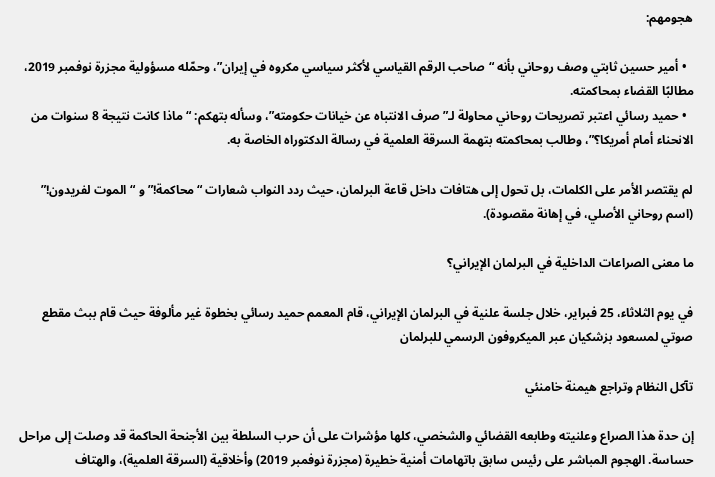هجومهم:

  • أمير حسين ثابتي وصف روحاني بأنه “صاحب الرقم القياسي لأكثر سياسي مكروه في إيران”، وحمّله مسؤولية مجزرة نوفمبر 2019، مطالبًا القضاء بمحاكمته.
  • حميد رسائي اعتبر تصريحات روحاني محاولة لـ”صرف الانتباه عن خيانات حكومته”، وسأله بتهكم: “ماذا كانت نتيجة 8 سنوات من الانحناء أمام أمريكا؟”، وطالب بمحاكمته بتهمة السرقة العلمية في رسالة الدكتوراه الخاصة به.

لم يقتصر الأمر على الكلمات، بل تحول إلى هتافات داخل قاعة البرلمان، حيث ردد النواب شعارات “محاكمة!” و “الموت لفريدون!” (اسم روحاني الأصلي، في إهانة مقصودة).

ما معنى الصراعات الداخلية في البرلمان الإيراني؟

في يوم الثلاثاء، 25 فبراير، خلال جلسة علنية في البرلمان الإيراني، قام المعمم حميد رسائي بخطوة غير مألوفة حيث قام ببث مقطع صوتي لمسعود بزشکیان عبر الميكروفون الرسمي للبرلمان

تآكل النظام وتراجع هيمنة خامنئي

إن حدة هذا الصراع وعلنيته وطابعه القضائي والشخصي، كلها مؤشرات على أن حرب السلطة بين الأجنحة الحاكمة قد وصلت إلى مراحل حساسة. الهجوم المباشر على رئيس سابق باتهامات أمنية خطيرة (مجزرة نوفمبر 2019) وأخلاقية (السرقة العلمية)، والهتاف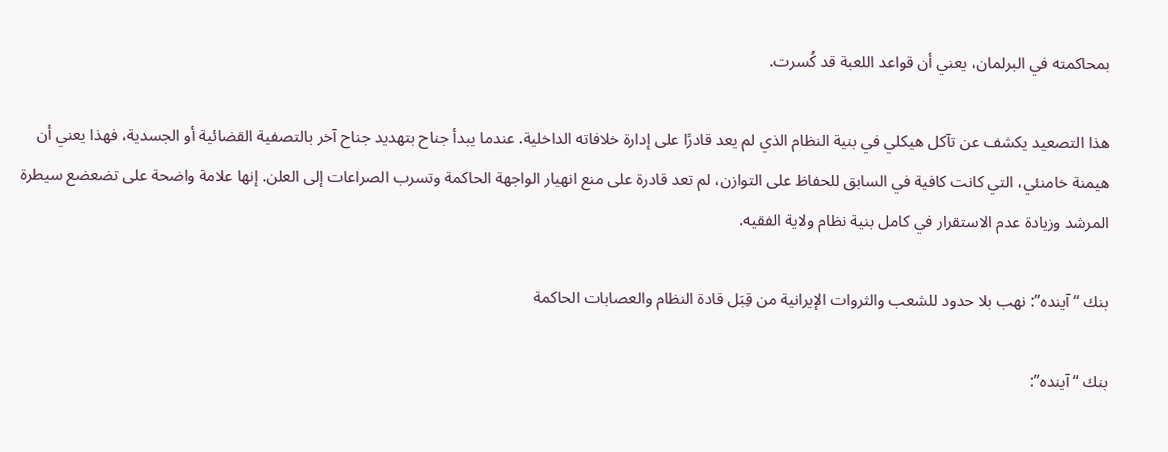بمحاكمته في البرلمان، يعني أن قواعد اللعبة قد كُسرت.

هذا التصعيد يكشف عن تآكل هيكلي في بنية النظام الذي لم يعد قادرًا على إدارة خلافاته الداخلية. عندما يبدأ جناح بتهديد جناح آخر بالتصفية القضائية أو الجسدية، فهذا يعني أن هيمنة خامنئي، التي كانت كافية في السابق للحفاظ على التوازن، لم تعد قادرة على منع انهيار الواجهة الحاكمة وتسرب الصراعات إلى العلن. إنها علامة واضحة على تضعضع سيطرة المرشد وزيادة عدم الاستقرار في كامل بنية نظام ولاية الفقيه.

بنك “آینده”: نهب بلا حدود للشعب والثروات الإيرانية من قِبَل قادة النظام والعصابات الحاكمة

بنك “آینده”: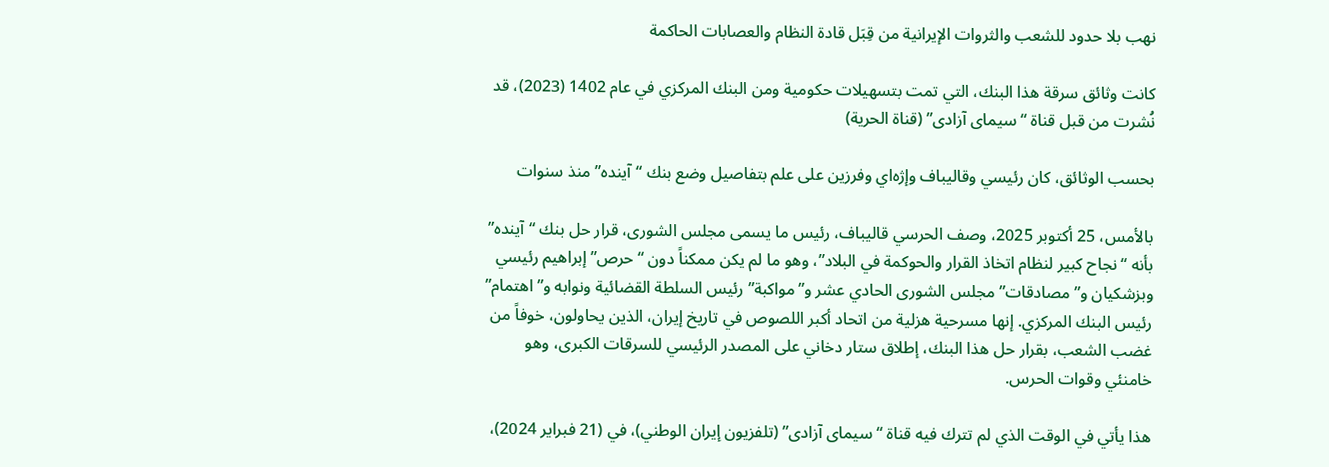نهب بلا حدود للشعب والثروات الإيرانية من قِبَل قادة النظام والعصابات الحاكمة

كانت وثائق سرقة هذا البنك، التي تمت بتسهيلات حكومية ومن البنك المركزي في عام 1402 (2023)، قد نُشرت من قبل قناة “سيمای آزادی” (قناة الحرية)

بحسب الوثائق، كان رئيسي وقالیباف وإژه‌اي وفرزین على علم بتفاصيل وضع بنك “آینده” منذ سنوات

بالأمس، 25 أكتوبر 2025، وصف الحرسي قالیباف، رئيس ما يسمى مجلس الشورى، قرار حل بنك “آینده” بأنه “نجاح كبير لنظام اتخاذ القرار والحوكمة في البلاد”، وهو ما لم يكن ممكناً دون “حرص” إبراهيم رئيسي وبزشكيان و”مصادقات” مجلس الشورى الحادي عشر و”مواكبة” رئيس السلطة القضائية ونوابه و”اهتمام” رئيس البنك المركزي. إنها مسرحية هزلية من اتحاد أكبر اللصوص في تاريخ إيران، الذين يحاولون، خوفاً من غضب الشعب، بقرار حل هذا البنك، إطلاق ستار دخاني على المصدر الرئيسي للسرقات الكبرى، وهو خامنئي وقوات الحرس.

هذا يأتي في الوقت الذي لم تترك فيه قناة “سيمای آزادی” (تلفزيون إيران الوطني)، في (21 فبراير 2024)،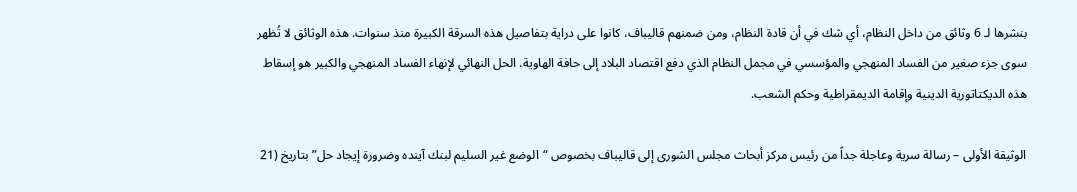بنشرها لـ 6 وثائق من داخل النظام، أي شك في أن قادة النظام، ومن ضمنهم قالیباف، كانوا على دراية بتفاصيل هذه السرقة الكبيرة منذ سنوات. هذه الوثائق لا تُظهر سوى جزء صغير من الفساد المنهجي والمؤسسي في مجمل النظام الذي دفع اقتصاد البلاد إلى حافة الهاوية. الحل النهائي لإنهاء الفساد المنهجي والكبير هو إسقاط هذه الديكتاتورية الدينية وإقامة الديمقراطية وحكم الشعب.

الوثيقة الأولى – رسالة سرية وعاجلة جداً من رئيس مركز أبحاث مجلس الشورى إلى قالیباف بخصوص “الوضع غير السليم لبنك آینده وضرورة إيجاد حل” بتاريخ (21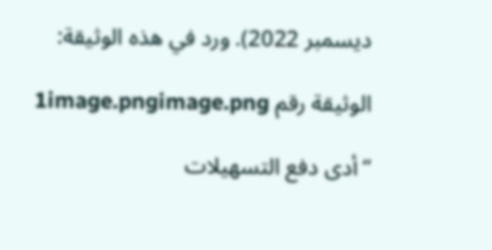ديسمبر 2022). ورد في هذه الوثيقة:

الوثيقة رقم 1image.pngimage.png

“أدى دفع التسهيلات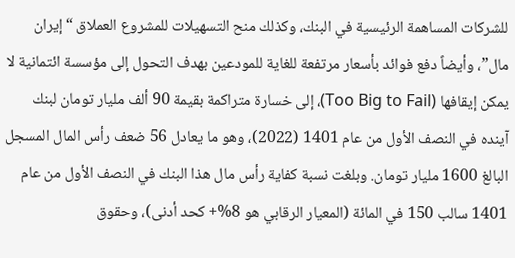للشركات المساهمة الرئيسية في البنك، وكذلك منح التسهيلات للمشروع العملاق “إيران مال”، وأيضاً دفع فوائد بأسعار مرتفعة للغاية للمودعين بهدف التحول إلى مؤسسة ائتمانية لا يمكن إيقافها (Too Big to Fail)، إلى خسارة متراكمة بقيمة 90 ألف مليار تومان لبنك آینده في النصف الأول من عام 1401 (2022)، وهو ما يعادل 56 ضعف رأس المال المسجل البالغ 1600 مليار تومان. وبلغت نسبة كفاية رأس مال هذا البنك في النصف الأول من عام 1401 سالب 150 في المائة (المعيار الرقابي هو 8%+ كحد أدنى)، وحقوق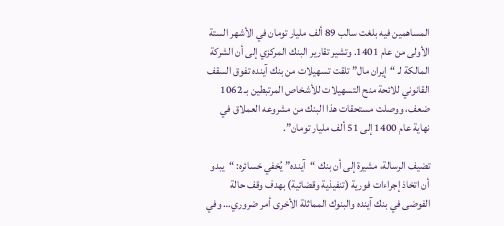المساهمين فيه بلغت سالب 89 ألف مليار تومان في الأشهر الستة الأولى من عام 1401. وتشير تقارير البنك المركزي إلى أن الشركة المالكة لـ “إيران مال” تلقت تسهيلات من بنك آینده تفوق السقف القانوني للائحة منح التسهيلات للأشخاص المرتبطين بـ 1062 ضعف، ووصلت مستحقات هذا البنك من مشروعه العملاق في نهاية عام 1400 إلى 51 ألف مليار تومان”.

تضيف الرسالة، مشيرة إلى أن بنك “آینده” يُخفي خسائره: “يبدو أن اتخاذ إجراءات فورية (تنفيذية وقضائية) بهدف وقف حالة الفوضى في بنك آینده والبنوك المماثلة الأخرى أمر ضروري… وفي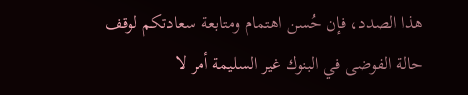هذا الصدد، فإن حُسن اهتمام ومتابعة سعادتكم لوقف حالة الفوضى في البنوك غير السليمة أمر لا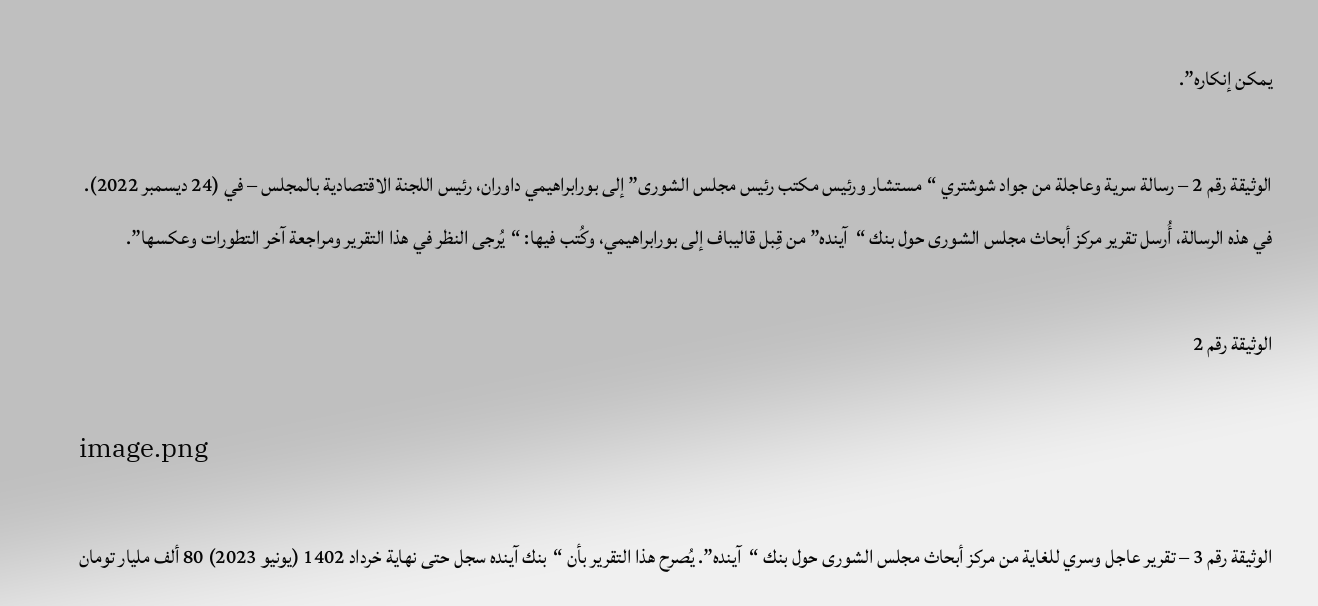يمكن إنكاره”.

الوثيقة رقم 2 – رسالة سرية وعاجلة من جواد شوشتري “مستشار ورئيس مكتب رئيس مجلس الشورى” إلى بورابراهيمي داوران، رئيس اللجنة الاقتصادية بالمجلس – في (24 ديسمبر 2022). في هذه الرسالة، أُرسل تقرير مركز أبحاث مجلس الشورى حول بنك “آینده” من قِبل قالیباف إلى بورابراهيمي، وكُتب فيها: “يُرجى النظر في هذا التقرير ومراجعة آخر التطورات وعكسها”.

الوثيقة رقم 2

image.png

الوثيقة رقم 3 – تقرير عاجل وسري للغاية من مركز أبحاث مجلس الشورى حول بنك “آینده”. يُصرح هذا التقرير بأن “بنك آینده سجل حتى نهاية خرداد 1402 (يونيو 2023) 80 ألف مليار تومان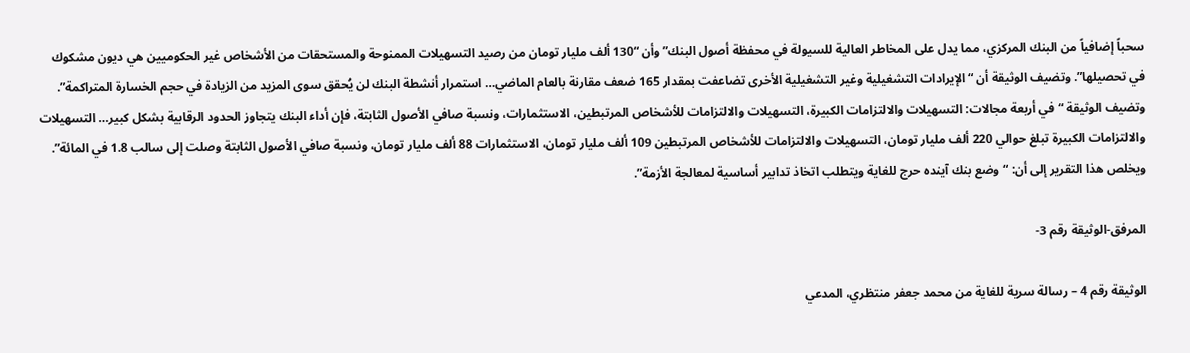سحباً إضافياً من البنك المركزي، مما يدل على المخاطر العالية للسيولة في محفظة أصول البنك” وأن “130 ألف مليار تومان من رصيد التسهيلات الممنوحة والمستحقات من الأشخاص غير الحكوميين هي ديون مشكوك في تحصيلها”. وتضيف الوثيقة أن “الإيرادات التشغيلية وغير التشغيلية الأخرى تضاعفت بمقدار 165 ضعف مقارنة بالعام الماضي… استمرار أنشطة البنك لن يُحقق سوى المزيد من الزيادة في حجم الخسارة المتراكمة”. وتضيف الوثيقة “في أربعة مجالات: التسهيلات والالتزامات الكبيرة، التسهيلات والالتزامات للأشخاص المرتبطين، الاستثمارات، ونسبة صافي الأصول الثابتة، فإن أداء البنك يتجاوز الحدود الرقابية بشكل كبير… التسهيلات والالتزامات الكبيرة تبلغ حوالي 220 ألف مليار تومان، التسهيلات والالتزامات للأشخاص المرتبطين 109 ألف مليار تومان، الاستثمارات 88 ألف مليار تومان، ونسبة صافي الأصول الثابتة وصلت إلى سالب 1.8 في المائة”. ويخلص هذا التقرير إلى أن: “وضع بنك آینده حرج للغاية ويتطلب اتخاذ تدابير أساسية لمعالجة الأزمة”.

المرفق-الوثيقة رقم 3-

الوثيقة رقم 4 – رسالة سرية للغاية من محمد جعفر منتظري، المدعي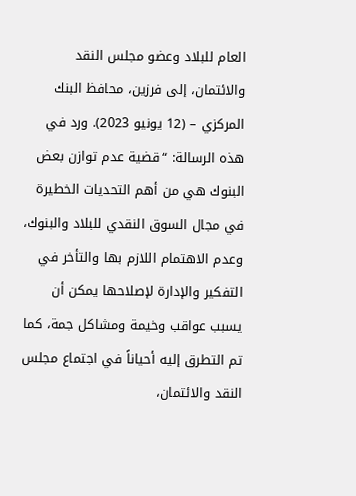العام للبلاد وعضو مجلس النقد والائتمان، إلى فرزین، محافظ البنك المركزي – (12 يونيو 2023). ورد في هذه الرسالة: “قضية عدم توازن بعض البنوك هي من أهم التحديات الخطيرة في مجال السوق النقدي للبلاد والبنوك، وعدم الاهتمام اللازم بها والتأخر في التفكير والإدارة لإصلاحها يمكن أن يسبب عواقب وخيمة ومشاكل جمة، كما تم التطرق إليه أحياناً في اجتماع مجلس النقد والائتمان،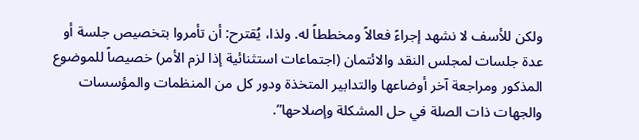ولكن للأسف لا نشهد إجراءً فعالاً ومخططاً له. ولذا، يُقترح: أن تأمروا بتخصيص جلسة أو عدة جلسات لمجلس النقد والائتمان (اجتماعات استثنائية إذا لزم الأمر) خصيصاً للموضوع المذكور ومراجعة آخر أوضاعها والتدابير المتخذة ودور كل من المنظمات والمؤسسات والجهات ذات الصلة في حل المشكلة وإصلاحها”.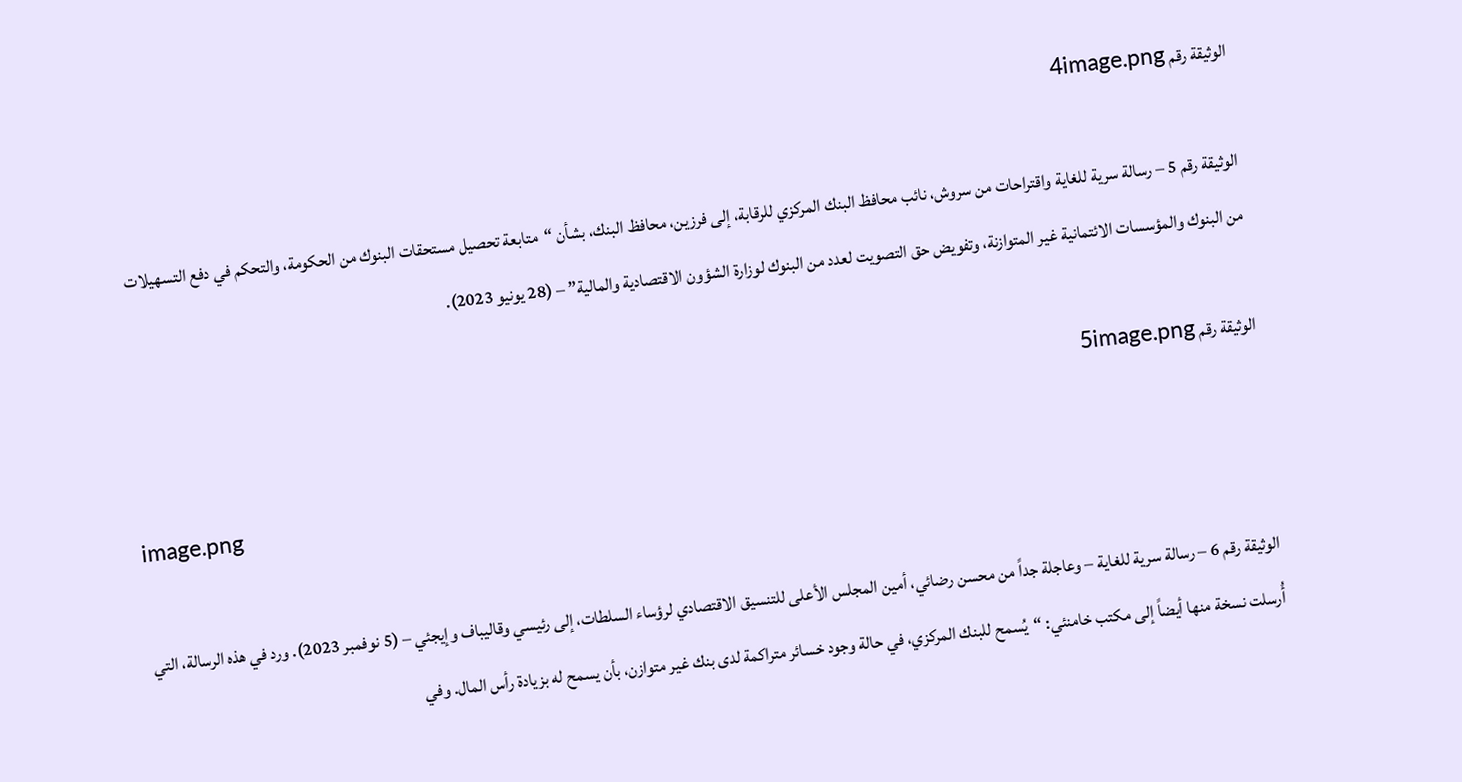الوثيقة رقم 4image.png

الوثيقة رقم 5 – رسالة سرية للغاية واقتراحات من سروش، نائب محافظ البنك المركزي للرقابة، إلى فرزین، محافظ البنك، بشأن “متابعة تحصيل مستحقات البنوك من الحكومة، والتحكم في دفع التسهيلات من البنوك والمؤسسات الائتمانية غير المتوازنة، وتفويض حق التصويت لعدد من البنوك لوزارة الشؤون الاقتصادية والمالية” – (28 يونيو 2023).

الوثيقة رقم 5image.png

image.png

الوثيقة رقم 6 – رسالة سرية للغاية – وعاجلة جداً من محسن رضائي، أمين المجلس الأعلى للتنسيق الاقتصادي لرؤساء السلطات، إلى رئيسي وقالیباف وإيجئي – (5 نوفمبر 2023). ورد في هذه الرسالة، التي أُرسلت نسخة منها أيضاً إلى مكتب خامنئي: “يُسمح للبنك المركزي، في حالة وجود خسائر متراكمة لدى بنك غير متوازن، بأن يسمح له بزيادة رأس المال. وفي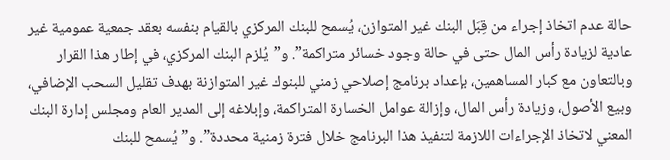حالة عدم اتخاذ إجراء من قِبَل البنك غير المتوازن، يُسمح للبنك المركزي بالقيام بنفسه بعقد جمعية عمومية غير عادية لزيادة رأس المال حتى في حالة وجود خسائر متراكمة”. و”يُلزم البنك المركزي، في إطار هذا القرار وبالتعاون مع كبار المساهمين، بإعداد برنامج إصلاحي زمني للبنوك غير المتوازنة بهدف تقليل السحب الإضافي، وبيع الأصول، وزيادة رأس المال، وإزالة عوامل الخسارة المتراكمة، وإبلاغه إلى المدير العام ومجلس إدارة البنك المعني لاتخاذ الإجراءات اللازمة لتنفيذ هذا البرنامج خلال فترة زمنية محددة”. و”يُسمح للبنك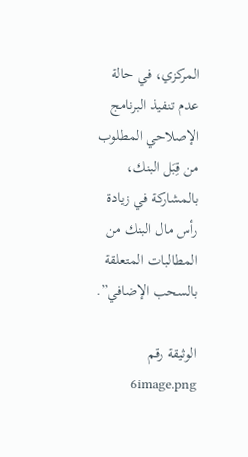المركزي، في حالة عدم تنفيذ البرنامج الإصلاحي المطلوب من قِبَل البنك، بالمشاركة في زيادة رأس مال البنك من المطالبات المتعلقة بالسحب الإضافي”.

الوثيقة رقم 6image.png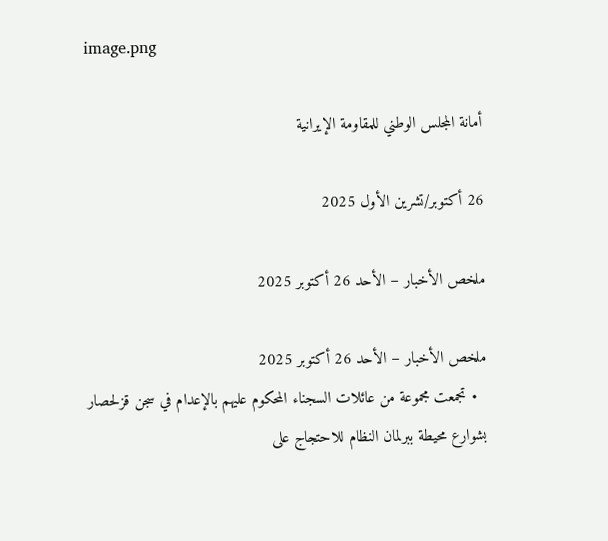image.png

أمانة المجلس الوطني للمقاومة الإيرانية

26 أكتوبر/تشرين الأول 2025

ملخص الأخبار – الأحد 26 أكتوبر 2025

ملخص الأخبار – الأحد 26 أكتوبر 2025
  • تجمعت مجموعة من عائلات السجناء المحكوم عليهم بالإعدام في سجن قزلحصار بشوارع محيطة ببرلمان النظام للاحتجاج على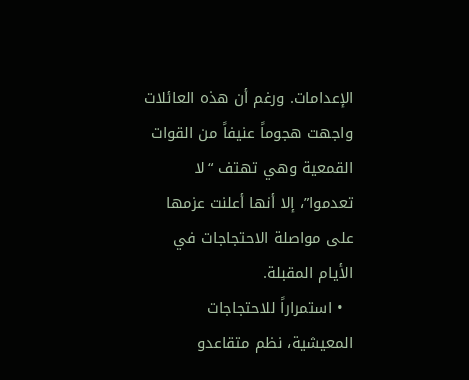الإعدامات. ورغم أن هذه العائلات واجهت هجوماً عنيفاً من القوات القمعية وهي تهتف “لا تعدموا”، إلا أنها أعلنت عزمها على مواصلة الاحتجاجات في الأيام المقبلة.
  • استمراراً للاحتجاجات المعيشية، نظم متقاعدو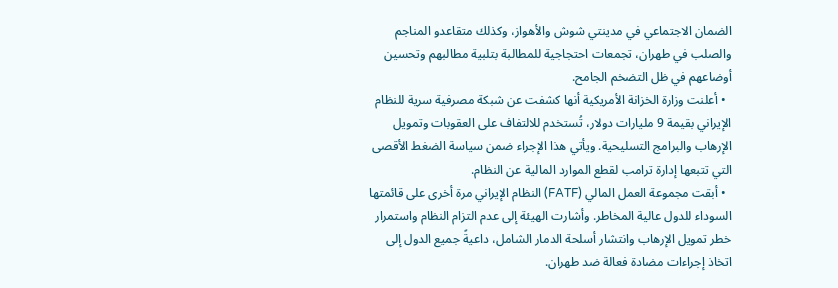الضمان الاجتماعي في مدينتي شوش والأهواز، وكذلك متقاعدو المناجم والصلب في طهران، تجمعات احتجاجية للمطالبة بتلبية مطالبهم وتحسين أوضاعهم في ظل التضخم الجامح.
  • أعلنت وزارة الخزانة الأمريكية أنها كشفت عن شبكة مصرفية سرية للنظام الإيراني بقيمة 9 مليارات دولار، تُستخدم للالتفاف على العقوبات وتمويل الإرهاب والبرامج التسليحية. ويأتي هذا الإجراء ضمن سياسة الضغط الأقصى التي تتبعها إدارة ترامب لقطع الموارد المالية عن النظام.
  • أبقت مجموعة العمل المالي (FATF) النظام الإيراني مرة أخرى على قائمتها السوداء للدول عالية المخاطر. وأشارت الهيئة إلى عدم التزام النظام واستمرار خطر تمويل الإرهاب وانتشار أسلحة الدمار الشامل، داعيةً جميع الدول إلى اتخاذ إجراءات مضادة فعالة ضد طهران.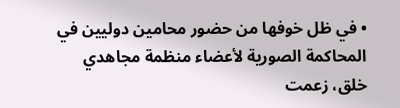• في ظل خوفها من حضور محامين دوليين في المحاكمة الصورية لأعضاء منظمة مجاهدي خلق، زعمت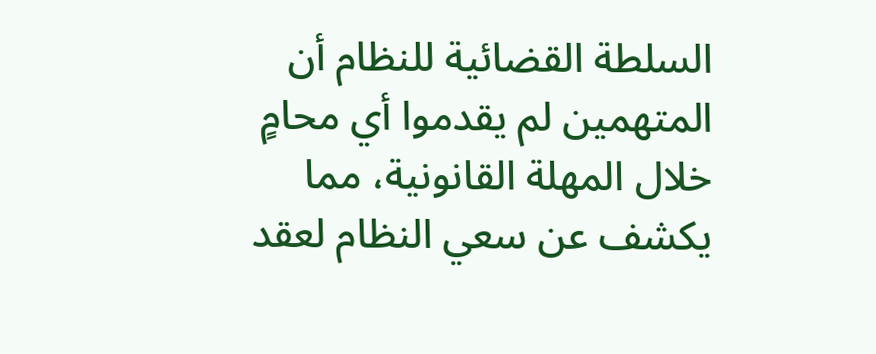السلطة القضائية للنظام أن المتهمين لم يقدموا أي محامٍ خلال المهلة القانونية، مما يكشف عن سعي النظام لعقد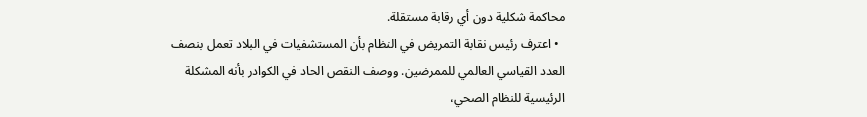محاكمة شكلية دون أي رقابة مستقلة.
  • اعترف رئيس نقابة التمريض في النظام بأن المستشفيات في البلاد تعمل بنصف العدد القياسي العالمي للممرضين. ووصف النقص الحاد في الكوادر بأنه المشكلة الرئيسية للنظام الصحي،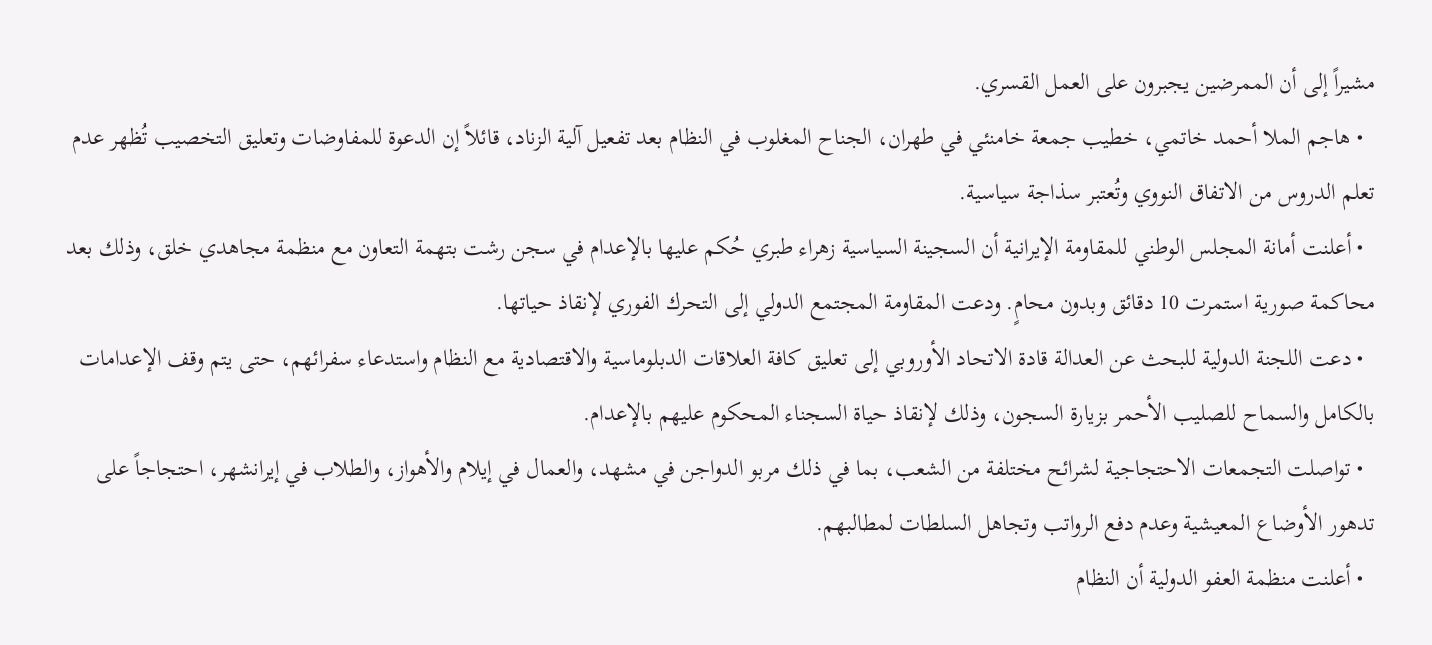مشيراً إلى أن الممرضين يجبرون على العمل القسري.
  • هاجم الملا أحمد خاتمي، خطيب جمعة خامنئي في طهران، الجناح المغلوب في النظام بعد تفعيل آلية الزناد، قائلاً إن الدعوة للمفاوضات وتعليق التخصيب تُظهر عدم تعلم الدروس من الاتفاق النووي وتُعتبر سذاجة سياسية.
  • أعلنت أمانة المجلس الوطني للمقاومة الإيرانية أن السجينة السياسية زهراء طبري حُكم عليها بالإعدام في سجن رشت بتهمة التعاون مع منظمة مجاهدي خلق، وذلك بعد محاكمة صورية استمرت 10 دقائق وبدون محامٍ. ودعت المقاومة المجتمع الدولي إلى التحرك الفوري لإنقاذ حياتها.
  • دعت اللجنة الدولية للبحث عن العدالة قادة الاتحاد الأوروبي إلى تعليق كافة العلاقات الدبلوماسية والاقتصادية مع النظام واستدعاء سفرائهم، حتى يتم وقف الإعدامات بالكامل والسماح للصليب الأحمر بزيارة السجون، وذلك لإنقاذ حياة السجناء المحكوم عليهم بالإعدام.
  • تواصلت التجمعات الاحتجاجية لشرائح مختلفة من الشعب، بما في ذلك مربو الدواجن في مشهد، والعمال في إيلام والأهواز، والطلاب في إيرانشهر، احتجاجاً على تدهور الأوضاع المعيشية وعدم دفع الرواتب وتجاهل السلطات لمطالبهم.
  • أعلنت منظمة العفو الدولية أن النظام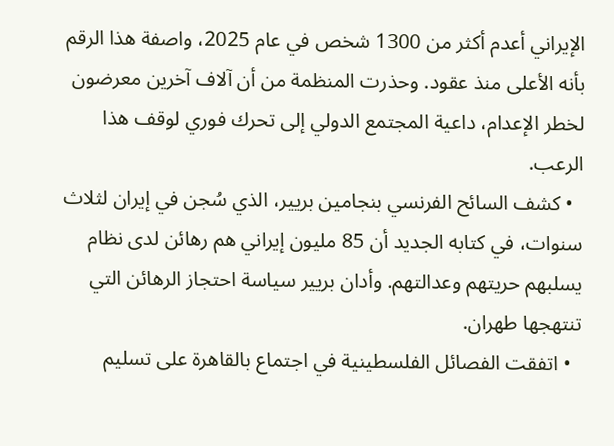الإيراني أعدم أكثر من 1300 شخص في عام 2025، واصفة هذا الرقم بأنه الأعلى منذ عقود. وحذرت المنظمة من أن آلاف آخرين معرضون لخطر الإعدام، داعية المجتمع الدولي إلى تحرك فوري لوقف هذا الرعب.
  • كشف السائح الفرنسي بنجامين بريير، الذي سُجن في إيران لثلاث سنوات، في كتابه الجديد أن 85 مليون إيراني هم رهائن لدى نظام يسلبهم حريتهم وعدالتهم. وأدان بريير سياسة احتجاز الرهائن التي تنتهجها طهران.
  • اتفقت الفصائل الفلسطينية في اجتماع بالقاهرة على تسليم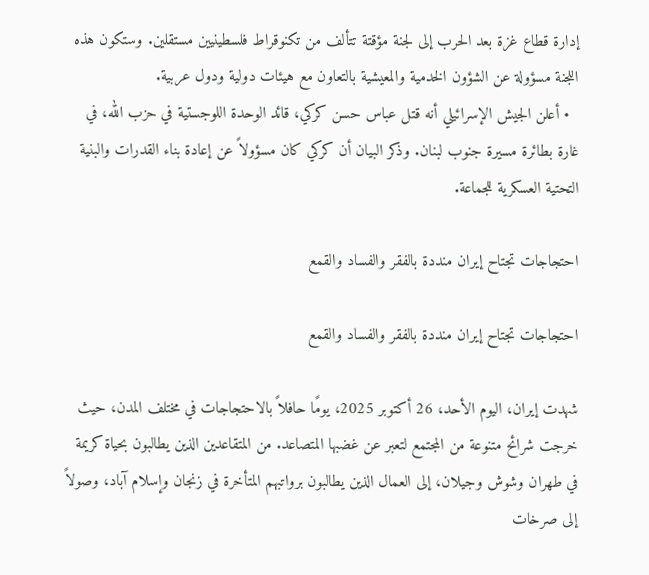إدارة قطاع غزة بعد الحرب إلى لجنة مؤقتة تتألف من تكنوقراط فلسطينيين مستقلين. وستكون هذه اللجنة مسؤولة عن الشؤون الخدمية والمعيشية بالتعاون مع هيئات دولية ودول عربية.
  • أعلن الجيش الإسرائيلي أنه قتل عباس حسن كركي، قائد الوحدة اللوجستية في حزب الله، في غارة بطائرة مسيرة جنوب لبنان. وذكر البيان أن كركي كان مسؤولاً عن إعادة بناء القدرات والبنية التحتية العسكرية للجماعة.

احتجاجات تجتاح إيران منددة بالفقر والفساد والقمع

احتجاجات تجتاح إيران منددة بالفقر والفساد والقمع

شهدت إيران، اليوم الأحد، 26 أكتوبر 2025، يومًا حافلاً بالاحتجاجات في مختلف المدن، حيث خرجت شرائح متنوعة من المجتمع لتعبر عن غضبها المتصاعد. من المتقاعدين الذين يطالبون بحياة كريمة في طهران وشوش وجيلان، إلى العمال الذين يطالبون برواتبهم المتأخرة في زنجان وإسلام آباد، وصولاً إلى صرخات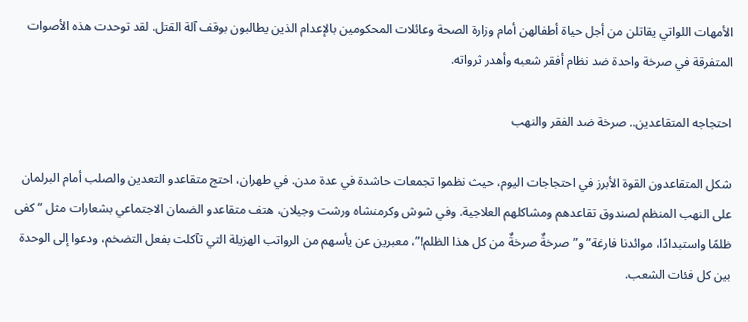الأمهات اللواتي يقاتلن من أجل حياة أطفالهن أمام وزارة الصحة وعائلات المحكومين بالإعدام الذين يطالبون بوقف آلة القتل. لقد توحدت هذه الأصوات المتفرقة في صرخة واحدة ضد نظام أفقر شعبه وأهدر ثرواته.

احتجاجه المتقاعدين.. صرخة ضد الفقر والنهب

شكل المتقاعدون القوة الأبرز في احتجاجات اليوم، حيث نظموا تجمعات حاشدة في عدة مدن. في طهران، احتج متقاعدو التعدين والصلب أمام البرلمان على النهب المنظم لصندوق تقاعدهم ومشاكلهم العلاجية. وفي شوش وكرمنشاه ورشت وجيلان، هتف متقاعدو الضمان الاجتماعي بشعارات مثل “كفى ظلمًا واستبدادًا، موائدنا فارغة” و”صرخةٌ صرخةٌ من كل هذا الظلم!”، معبرين عن يأسهم من الرواتب الهزيلة التي تآكلت بفعل التضخم، ودعوا إلى الوحدة بين كل فئات الشعب.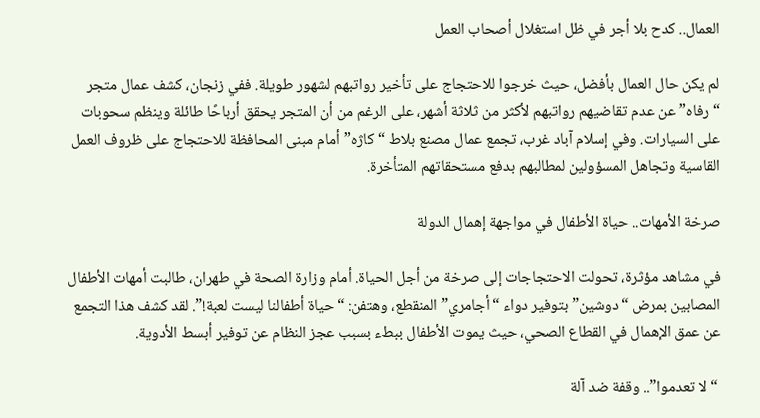العمال.. كدح بلا أجر في ظل استغلال أصحاب العمل

لم يكن حال العمال بأفضل، حيث خرجوا للاحتجاج على تأخير رواتبهم لشهور طويلة. ففي زنجان، كشف عمال متجر “رفاه” عن عدم تقاضيهم رواتبهم لأكثر من ثلاثة أشهر، على الرغم من أن المتجر يحقق أرباحًا طائلة وينظم سحوبات على السيارات. وفي إسلام آباد غرب، تجمع عمال مصنع بلاط “كاژه” أمام مبنى المحافظة للاحتجاج على ظروف العمل القاسية وتجاهل المسؤولين لمطالبهم بدفع مستحقاتهم المتأخرة.

صرخة الأمهات.. حياة الأطفال في مواجهة إهمال الدولة

في مشاهد مؤثرة، تحولت الاحتجاجات إلى صرخة من أجل الحياة. أمام وزارة الصحة في طهران، طالبت أمهات الأطفال المصابين بمرض “دوشين” بتوفير دواء “أجامري” المنقطع، وهتفن: “حياة أطفالنا ليست لعبة!”. لقد كشف هذا التجمع عن عمق الإهمال في القطاع الصحي، حيث يموت الأطفال ببطء بسبب عجز النظام عن توفير أبسط الأدوية.

 “لا تعدموا”.. وقفة ضد آلة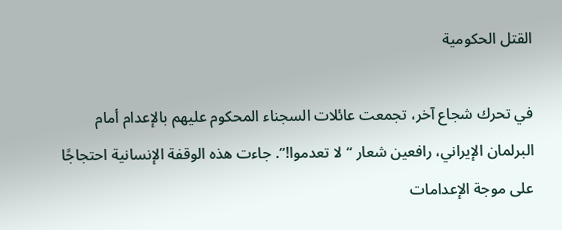القتل الحكومية

في تحرك شجاع آخر، تجمعت عائلات السجناء المحكوم عليهم بالإعدام أمام البرلمان الإيراني، رافعين شعار “لا تعدموا!”. جاءت هذه الوقفة الإنسانية احتجاجًا على موجة الإعدامات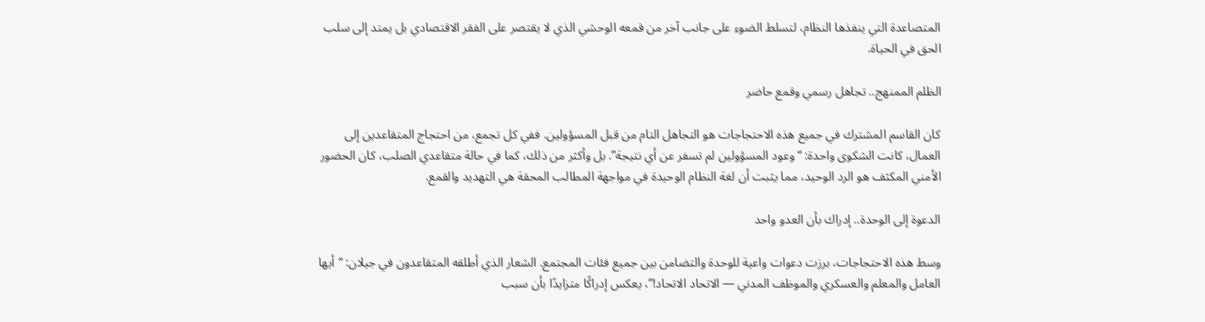المتصاعدة التي ينفذها النظام، لتسلط الضوء على جانب آخر من قمعه الوحشي الذي لا يقتصر على الفقر الاقتصادي بل يمتد إلى سلب الحق في الحياة.

الظلم الممنهج.. تجاهل رسمي وقمع حاضر

كان القاسم المشترك في جميع هذه الاحتجاجات هو التجاهل التام من قبل المسؤولين. ففي كل تجمع، من احتجاج المتقاعدين إلى العمال، كانت الشكوى واحدة: “وعود المسؤولين لم تسفر عن أي نتيجة”. بل وأكثر من ذلك، كما في حالة متقاعدي الصلب، كان الحضور الأمني المكثف هو الرد الوحيد، مما يثبت أن لغة النظام الوحيدة في مواجهة المطالب المحقة هي التهديد والقمع.

الدعوة إلى الوحدة.. إدراك بأن العدو واحد

وسط هذه الاحتجاجات، برزت دعوات واعية للوحدة والتضامن بين جميع فئات المجتمع. الشعار الذي أطلقه المتقاعدون في جيلان: “أيها العامل والمعلم والعسكري والموظف المدني — الاتحاد الاتحاد!”، يعكس إدراكًا متزايدًا بأن سبب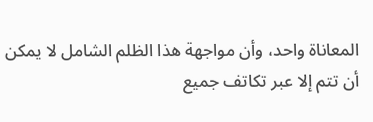المعاناة واحد، وأن مواجهة هذا الظلم الشامل لا يمكن أن تتم إلا عبر تكاتف جميع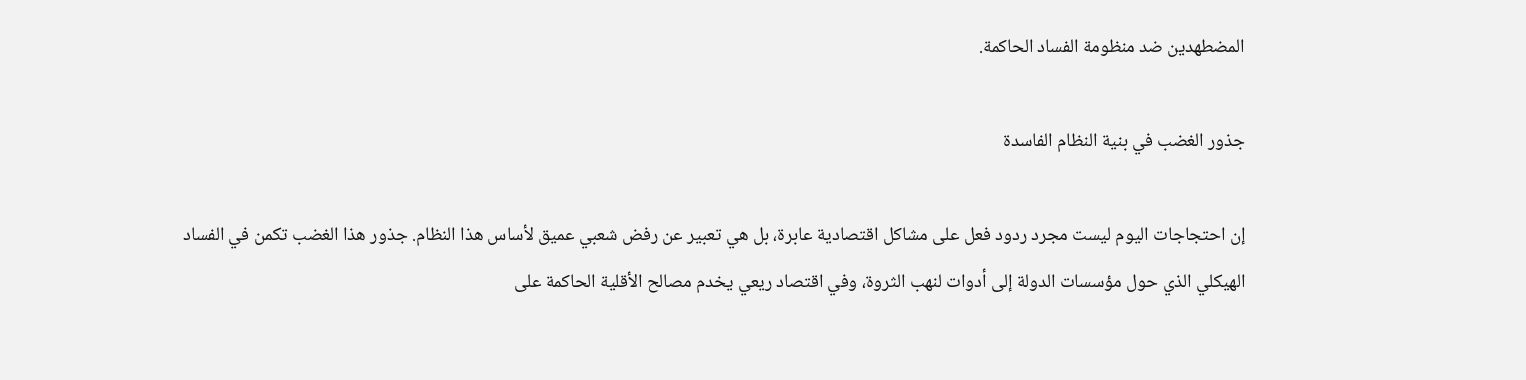المضطهدين ضد منظومة الفساد الحاكمة.

جذور الغضب في بنية النظام الفاسدة

إن احتجاجات اليوم ليست مجرد ردود فعل على مشاكل اقتصادية عابرة، بل هي تعبير عن رفض شعبي عميق لأساس هذا النظام. جذور هذا الغضب تكمن في الفساد الهيكلي الذي حول مؤسسات الدولة إلى أدوات لنهب الثروة، وفي اقتصاد ريعي يخدم مصالح الأقلية الحاكمة على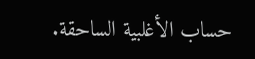حساب الأغلبية الساحقة.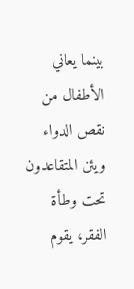بينما يعاني الأطفال من نقص الدواء ويئن المتقاعدون تحت وطأة الفقر، يقوم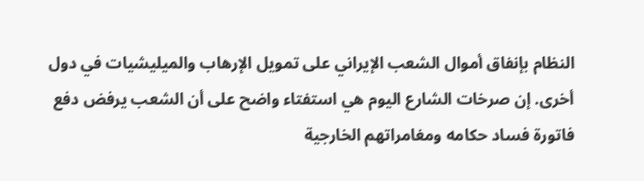النظام بإنفاق أموال الشعب الإيراني على تمويل الإرهاب والميليشيات في دول أخرى. إن صرخات الشارع اليوم هي استفتاء واضح على أن الشعب يرفض دفع فاتورة فساد حكامه ومغامراتهم الخارجية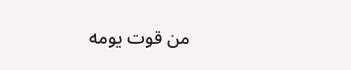من قوت يومه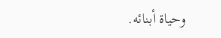وحياة أبنائه.